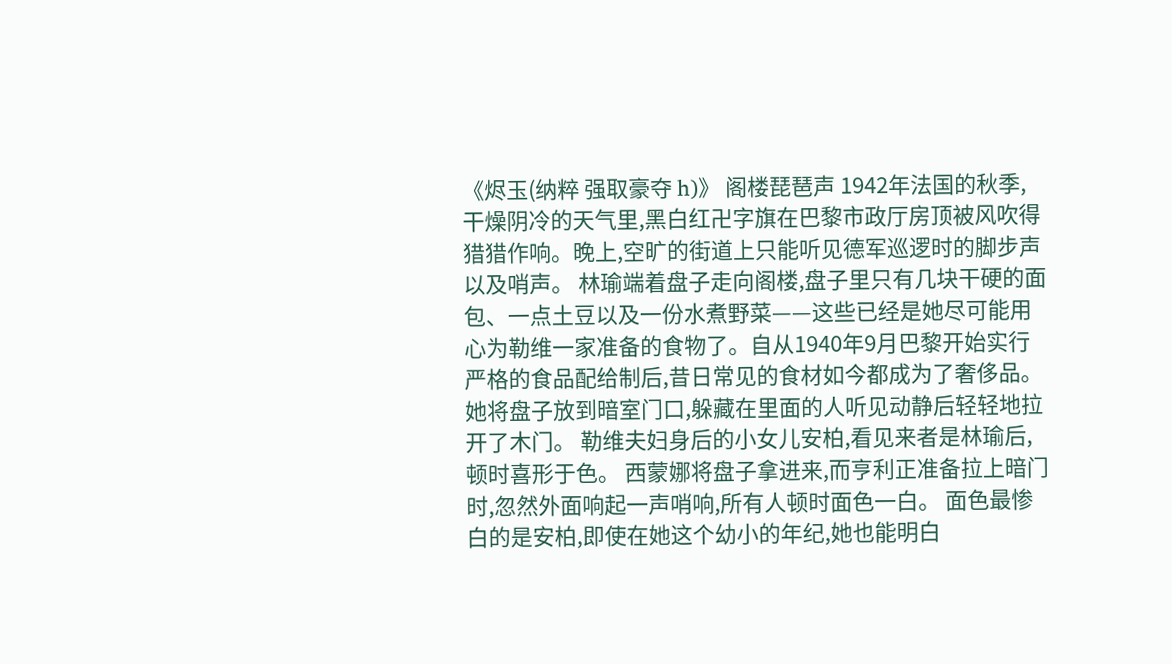《烬玉(纳粹 强取豪夺 h)》 阁楼琵琶声 1942年法国的秋季,干燥阴冷的天气里,黑白红卍字旗在巴黎市政厅房顶被风吹得猎猎作响。晚上,空旷的街道上只能听见德军巡逻时的脚步声以及哨声。 林瑜端着盘子走向阁楼,盘子里只有几块干硬的面包、一点土豆以及一份水煮野菜——这些已经是她尽可能用心为勒维一家准备的食物了。自从1940年9月巴黎开始实行严格的食品配给制后,昔日常见的食材如今都成为了奢侈品。 她将盘子放到暗室门口,躲藏在里面的人听见动静后轻轻地拉开了木门。 勒维夫妇身后的小女儿安柏,看见来者是林瑜后,顿时喜形于色。 西蒙娜将盘子拿进来,而亨利正准备拉上暗门时,忽然外面响起一声哨响,所有人顿时面色一白。 面色最惨白的是安柏,即使在她这个幼小的年纪,她也能明白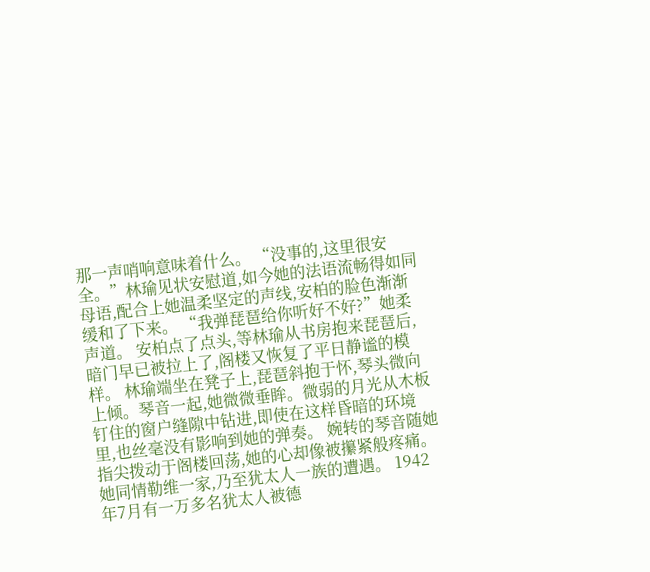那一声哨响意味着什么。 “没事的,这里很安全。”林瑜见状安慰道,如今她的法语流畅得如同母语,配合上她温柔坚定的声线,安柏的脸色渐渐缓和了下来。 “我弹琵琶给你听好不好?”她柔声道。 安柏点了点头,等林瑜从书房抱来琵琶后,暗门早已被拉上了,阁楼又恢复了平日静谧的模样。 林瑜端坐在凳子上,琵琶斜抱于怀,琴头微向上倾。琴音一起,她微微垂眸。微弱的月光从木板钉住的窗户缝隙中钻进,即使在这样昏暗的环境里,也丝毫没有影响到她的弹奏。 婉转的琴音随她指尖拨动于阁楼回荡,她的心却像被攥紧般疼痛。她同情勒维一家,乃至犹太人一族的遭遇。 1942年7月有一万多名犹太人被德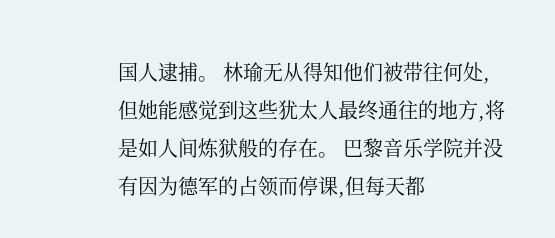国人逮捕。 林瑜无从得知他们被带往何处,但她能感觉到这些犹太人最终通往的地方,将是如人间炼狱般的存在。 巴黎音乐学院并没有因为德军的占领而停课,但每天都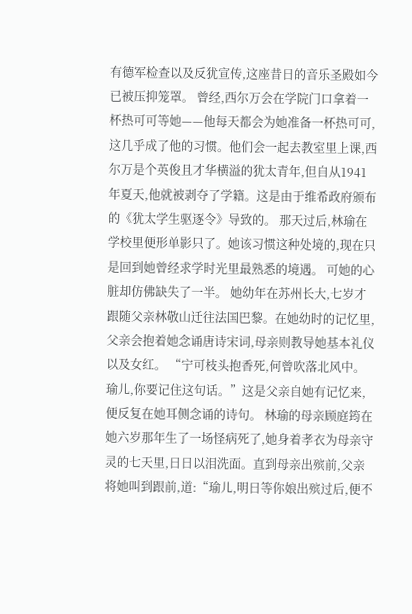有德军检查以及反犹宣传,这座昔日的音乐圣殿如今已被压抑笼罩。 曾经,西尔万会在学院门口拿着一杯热可可等她——他每天都会为她准备一杯热可可,这几乎成了他的习惯。他们会一起去教室里上课,西尔万是个英俊且才华横溢的犹太青年,但自从1941年夏天,他就被剥夺了学籍。这是由于维希政府颁布的《犹太学生驱逐令》导致的。 那天过后,林瑜在学校里便形单影只了。她该习惯这种处境的,现在只是回到她曾经求学时光里最熟悉的境遇。 可她的心脏却仿佛缺失了一半。 她幼年在苏州长大,七岁才跟随父亲林敬山迁往法国巴黎。在她幼时的记忆里,父亲会抱着她念诵唐诗宋词,母亲则教导她基本礼仪以及女红。 “宁可枝头抱香死,何曾吹落北风中。瑜儿,你要记住这句话。”这是父亲自她有记忆来,便反复在她耳侧念诵的诗句。 林瑜的母亲顾庭筠在她六岁那年生了一场怪病死了,她身着孝衣为母亲守灵的七天里,日日以泪洗面。直到母亲出殡前,父亲将她叫到跟前,道:“瑜儿,明日等你娘出殡过后,便不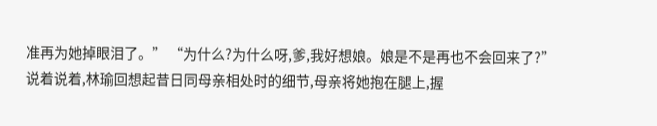准再为她掉眼泪了。” “为什么?为什么呀,爹,我好想娘。娘是不是再也不会回来了?”说着说着,林瑜回想起昔日同母亲相处时的细节,母亲将她抱在腿上,握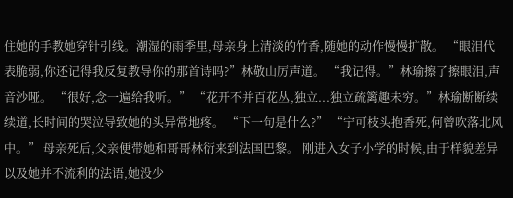住她的手教她穿针引线。潮湿的雨季里,母亲身上清淡的竹香,随她的动作慢慢扩散。 “眼泪代表脆弱,你还记得我反复教导你的那首诗吗?”林敬山厉声道。 “我记得。”林瑜擦了擦眼泪,声音沙哑。 “很好,念一遍给我听。” “花开不并百花丛,独立...独立疏篱趣未穷。”林瑜断断续续道,长时间的哭泣导致她的头异常地疼。 “下一句是什么?” “宁可枝头抱香死,何曾吹落北风中。” 母亲死后,父亲便带她和哥哥林衍来到法国巴黎。 刚进入女子小学的时候,由于样貌差异以及她并不流利的法语,她没少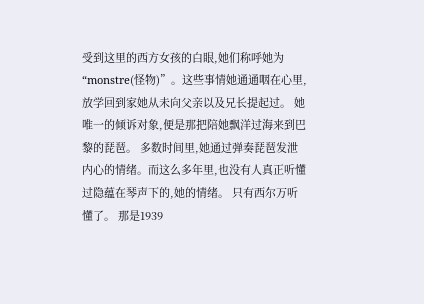受到这里的西方女孩的白眼,她们称呼她为“monstre(怪物)”。这些事情她通通咽在心里,放学回到家她从未向父亲以及兄长提起过。 她唯一的倾诉对象,便是那把陪她飘洋过海来到巴黎的琵琶。 多数时间里,她通过弹奏琵琶发泄内心的情绪。而这么多年里,也没有人真正听懂过隐蕴在琴声下的,她的情绪。 只有西尔万听懂了。 那是1939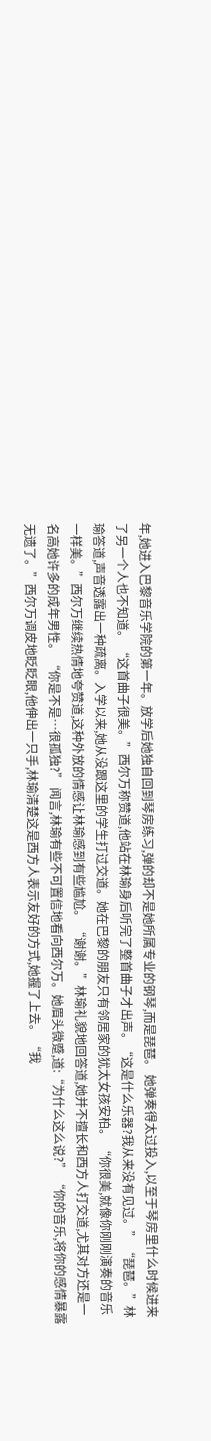年,她进入巴黎音乐学院的第一年。放学后她独自回到琴房练习,弹的却不是她所属专业的钢琴,而是琵琶。 她弹奏得太过投入,以至于琴房里什么时候进来了另一个人也不知道。 “这首曲子很美。”西尔万称赞道,他站在林瑜身后听完了整首曲子才出声。“这是什么乐器?我从来没有见过。” “琵琶。”林瑜答道,声音透露出一种疏离。入学以来,她从没跟这里的学生打过交道。她在巴黎的朋友只有邻居家的犹太女孩安柏。 “你很美,就像你刚刚演奏的音乐一样美。”西尔万继续热情地夸赞道,这种外放的情感让林瑜感到有些尴尬。 “谢谢。”林瑜礼貌地回答道,她并不擅长和西方人打交道,尤其对方还是一名高她许多的成年男性。 “你是不是…很孤独?” 闻言,林瑜有些不可置信地看向西尔万。她眉头微蹙,道:“为什么这么说?” “你的音乐,将你的感情暴露无遗了。”西尔万调皮地眨眨眼,他伸出一只手,林瑜清楚这是西方人表示友好的方式,她握了上去。 “我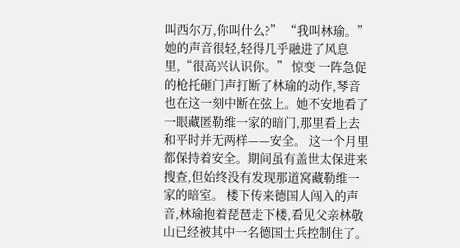叫西尔万,你叫什么?” “我叫林瑜。”她的声音很轻,轻得几乎融进了风息里,“很高兴认识你。” 惊变 一阵急促的枪托砸门声打断了林瑜的动作,琴音也在这一刻中断在弦上。她不安地看了一眼藏匿勒维一家的暗门,那里看上去和平时并无两样——安全。 这一个月里都保持着安全。期间虽有盖世太保进来搜查,但始终没有发现那道窝藏勒维一家的暗室。 楼下传来德国人闯入的声音,林瑜抱着琵琶走下楼,看见父亲林敬山已经被其中一名德国士兵控制住了。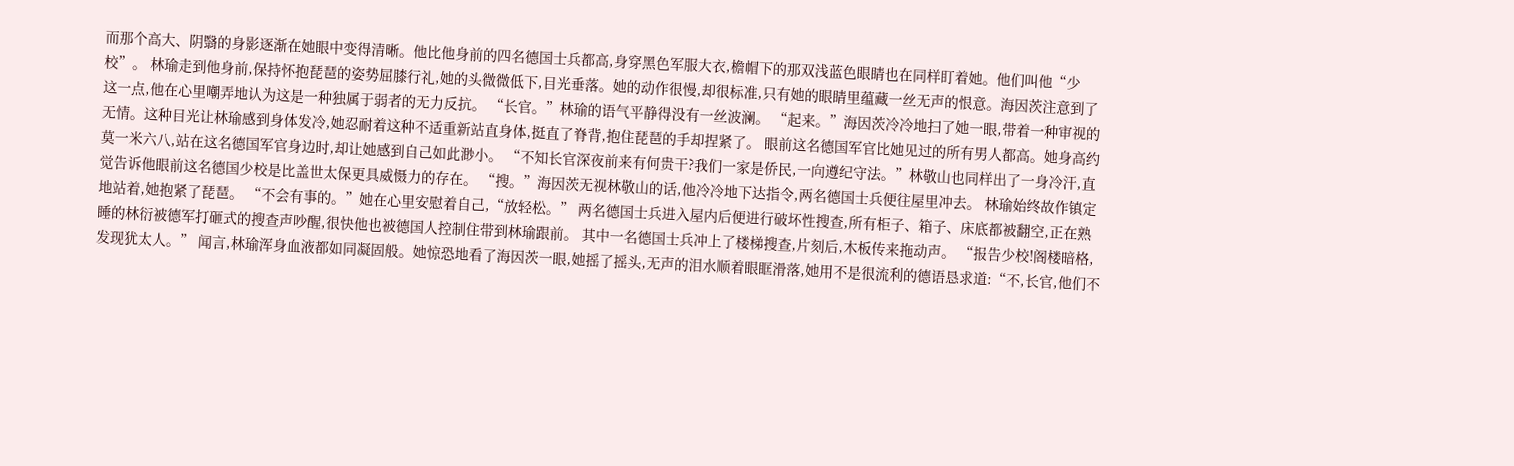而那个高大、阴翳的身影逐渐在她眼中变得清晰。他比他身前的四名德国士兵都高,身穿黑色军服大衣,檐帽下的那双浅蓝色眼睛也在同样盯着她。他们叫他“少校”。 林瑜走到他身前,保持怀抱琵琶的姿势屈膝行礼,她的头微微低下,目光垂落。她的动作很慢,却很标准,只有她的眼睛里蕴藏一丝无声的恨意。海因茨注意到了这一点,他在心里嘲弄地认为这是一种独属于弱者的无力反抗。 “长官。”林瑜的语气平静得没有一丝波澜。 “起来。”海因茨冷冷地扫了她一眼,带着一种审视的无情。这种目光让林瑜感到身体发冷,她忍耐着这种不适重新站直身体,挺直了脊背,抱住琵琶的手却捏紧了。 眼前这名德国军官比她见过的所有男人都高。她身高约莫一米六八,站在这名德国军官身边时,却让她感到自己如此渺小。 “不知长官深夜前来有何贵干?我们一家是侨民,一向遵纪守法。”林敬山也同样出了一身冷汗,直觉告诉他眼前这名德国少校是比盖世太保更具威慑力的存在。 “搜。”海因茨无视林敬山的话,他冷冷地下达指令,两名德国士兵便往屋里冲去。 林瑜始终故作镇定地站着,她抱紧了琵琶。 “不会有事的。”她在心里安慰着自己,“放轻松。” 两名德国士兵进入屋内后便进行破坏性搜查,所有柜子、箱子、床底都被翻空,正在熟睡的林衍被德军打砸式的搜查声吵醒,很快他也被德国人控制住带到林瑜跟前。 其中一名德国士兵冲上了楼梯搜查,片刻后,木板传来拖动声。 “报告少校!阁楼暗格,发现犹太人。” 闻言,林瑜浑身血液都如同凝固般。她惊恐地看了海因茨一眼,她摇了摇头,无声的泪水顺着眼眶滑落,她用不是很流利的德语恳求道:“不,长官,他们不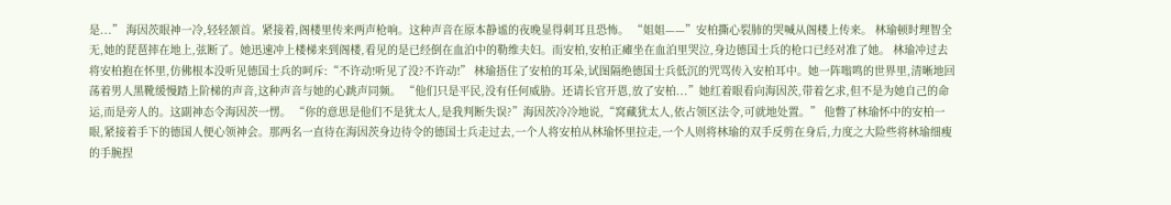是...” 海因茨眼神一冷,轻轻颔首。紧接着,阁楼里传来两声枪响。这种声音在原本静谧的夜晚显得刺耳且恐怖。 “姐姐——”安柏撕心裂肺的哭喊从阁楼上传来。 林瑜顿时理智全无,她的琵琶摔在地上,弦断了。她迅速冲上楼梯来到阁楼,看见的是已经倒在血泊中的勒维夫妇。而安柏,安柏正瘫坐在血泊里哭泣,身边德国士兵的枪口已经对准了她。 林瑜冲过去将安柏抱在怀里,仿佛根本没听见德国士兵的呵斥:“不许动!听见了没?不许动!” 林瑜捂住了安柏的耳朵,试图隔绝德国士兵低沉的咒骂传入安柏耳中。她一阵嗡鸣的世界里,清晰地回荡着男人黑靴缓慢踏上阶梯的声音,这种声音与她的心跳声同频。 “他们只是平民,没有任何威胁。还请长官开恩,放了安柏...”她红着眼看向海因茨,带着乞求,但不是为她自己的命运,而是旁人的。这副神态令海因茨一愣。 “你的意思是他们不是犹太人,是我判断失误?”海因茨冷冷地说,“窝藏犹太人,依占领区法令,可就地处置。” 他瞥了林瑜怀中的安柏一眼,紧接着手下的德国人便心领神会。那两名一直待在海因茨身边待令的德国士兵走过去,一个人将安柏从林瑜怀里拉走,一个人则将林瑜的双手反剪在身后,力度之大险些将林瑜细瘦的手腕捏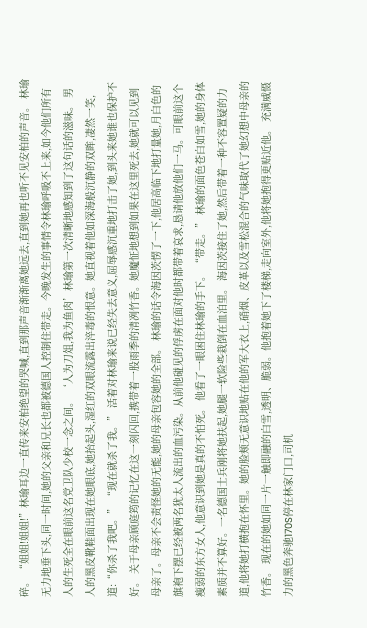碎。 “姐姐!姐姐!”林瑜耳边一直传来安柏绝望的哭喊,直到那声音渐渐离她远去,直到她再也听不见安柏的声音。 林瑜无力地垂下头,同一时间,她的父亲和兄长也都被德国人控制住带走。今晚发生的事情令林瑜呼吸不上来,如今他们所有人的生死全在眼前这名党卫队少校一念之间。 ‘人为刀俎,我为鱼肉’林瑜第一次清晰地感知到了这句话的滋味。 男人的黑皮靴鞋面出现在她眼底,她抬起头,湿红的双眼流露出淬毒的恨意。她直视着他如深海般沉静的双眸,凄然一笑,道:“你杀了我吧。” “现在就杀了我。” 活着对林瑜来说已经失去意义,屈辱感沉重地打击了她,到头来她谁也保护不好。 关于母亲顾庭筠的记忆在这一刻闪回,携带着一股雨季的清冽竹香。她魔怔地想到如果在这里死去,她就可以见到母亲了。母亲不会责怪她的无能,她的母亲包容她的全部。 林瑜的话令海因茨愣了一下,他居高临下地打量她,月白色的旗袍下摆已经被两名犹太人流出的血污染。从前他碰见的俘虏在面对他时都带着哀求,恳请他放他们一马。可眼前这个瘦弱的东方女人,他意识到她是真的不怕死。 他看了一眼困住林瑜的手下。 “带走。” 林瑜的面色苍白如雪,她的身体素质并不算好。一名德国士兵刚将她扶起,她腿一软险些栽倒在血泊里。 海因茨接住了她,然后带着一种不容置疑的力道,他将她打横抱在怀里。她的脸颊无意识地贴在他的军大衣上,硝烟、皮革以及雪松混合的气味取代了她幻想中母亲的竹香。 现在的她如同一片一触即融的白雪,透明、脆弱。他抱着她下了楼梯,走向室外,他将她抱得更贴近他。 充满威慑力的黑色奔驰170S停在林家门口,司机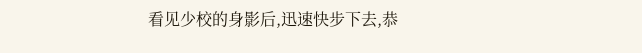看见少校的身影后,迅速快步下去,恭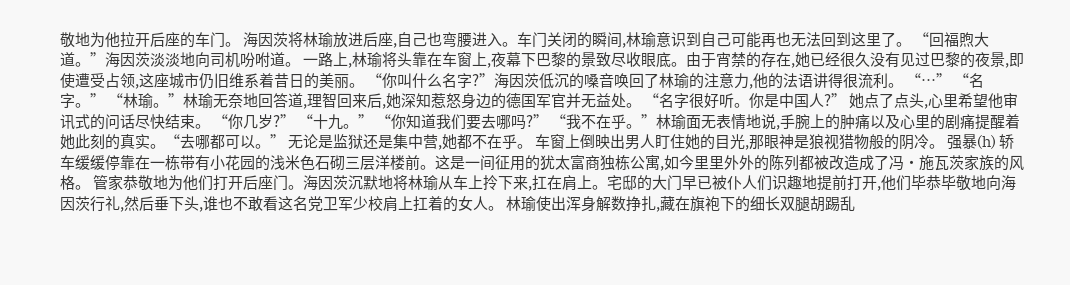敬地为他拉开后座的车门。 海因茨将林瑜放进后座,自己也弯腰进入。车门关闭的瞬间,林瑜意识到自己可能再也无法回到这里了。 “回福煦大道。”海因茨淡淡地向司机吩咐道。 一路上,林瑜将头靠在车窗上,夜幕下巴黎的景致尽收眼底。由于宵禁的存在,她已经很久没有见过巴黎的夜景,即使遭受占领,这座城市仍旧维系着昔日的美丽。 “你叫什么名字?”海因茨低沉的嗓音唤回了林瑜的注意力,他的法语讲得很流利。 “…” “名字。” “林瑜。”林瑜无奈地回答道,理智回来后,她深知惹怒身边的德国军官并无益处。 “名字很好听。你是中国人?” 她点了点头,心里希望他审讯式的问话尽快结束。 “你几岁?” “十九。” “你知道我们要去哪吗?” “我不在乎。”林瑜面无表情地说,手腕上的肿痛以及心里的剧痛提醒着她此刻的真实。“去哪都可以。” 无论是监狱还是集中营,她都不在乎。 车窗上倒映出男人盯住她的目光,那眼神是狼视猎物般的阴冷。 强暴(h) 轿车缓缓停靠在一栋带有小花园的浅米色石砌三层洋楼前。这是一间征用的犹太富商独栋公寓,如今里里外外的陈列都被改造成了冯·施瓦茨家族的风格。 管家恭敬地为他们打开后座门。海因茨沉默地将林瑜从车上拎下来,扛在肩上。宅邸的大门早已被仆人们识趣地提前打开,他们毕恭毕敬地向海因茨行礼,然后垂下头,谁也不敢看这名党卫军少校肩上扛着的女人。 林瑜使出浑身解数挣扎,藏在旗袍下的细长双腿胡踢乱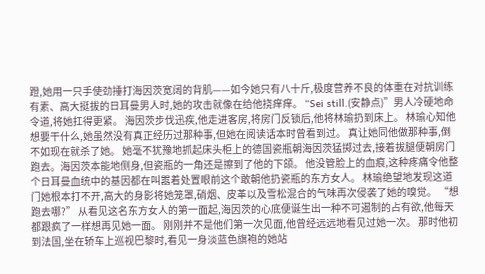蹬,她用一只手使劲捶打海因茨宽阔的背肌——如今她只有八十斤,极度营养不良的体重在对抗训练有素、高大挺拔的日耳曼男人时,她的攻击就像在给他挠痒痒。 “Sei still.(安静点)”男人冷硬地命令道,将她扛得更紧。 海因茨步伐迅疾,他走进客房,将房门反锁后,他将林瑜扔到床上。 林瑜心知他想要干什么,她虽然没有真正经历过那种事,但她在阅读话本时曾看到过。 真让她同他做那种事,倒不如现在就杀了她。 她毫不犹豫地抓起床头柜上的德国瓷瓶朝海因茨猛掷过去,接着拔腿便朝房门跑去。海因茨本能地侧身,但瓷瓶的一角还是擦到了他的下颌。 他没管脸上的血痕,这种疼痛令他整个日耳曼血统中的基因都在叫嚣着处置眼前这个敢朝他扔瓷瓶的东方女人。 林瑜绝望地发现这道门她根本打不开,高大的身影将她笼罩,硝烟、皮革以及雪松混合的气味再次侵袭了她的嗅觉。 “想跑去哪?” 从看见这名东方女人的第一面起,海因茨的心底便诞生出一种不可遏制的占有欲,他每天都跟疯了一样想再见她一面。 刚刚并不是他们第一次见面,他曾经远远地看见过她一次。 那时他初到法国,坐在轿车上巡视巴黎时,看见一身淡蓝色旗袍的她站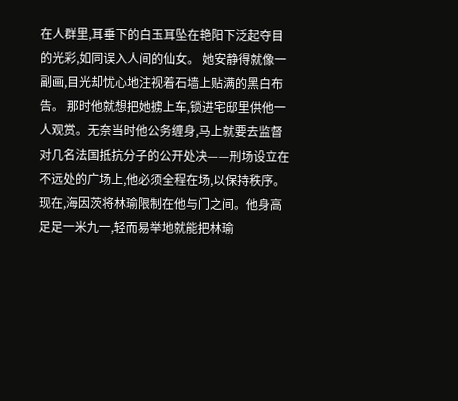在人群里,耳垂下的白玉耳坠在艳阳下泛起夺目的光彩,如同误入人间的仙女。 她安静得就像一副画,目光却忧心地注视着石墙上贴满的黑白布告。 那时他就想把她掳上车,锁进宅邸里供他一人观赏。无奈当时他公务缠身,马上就要去监督对几名法国抵抗分子的公开处决——刑场设立在不远处的广场上,他必须全程在场,以保持秩序。 现在,海因茨将林瑜限制在他与门之间。他身高足足一米九一,轻而易举地就能把林瑜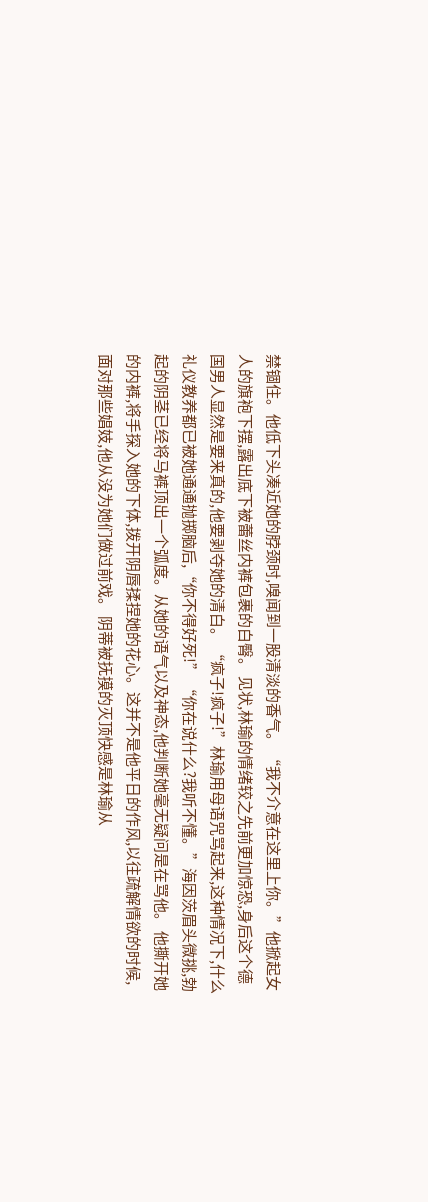禁锢住。他低下头凑近她的脖颈时,嗅闻到一股清淡的香气。 “我不介意在这里上你。”他掀起女人的旗袍下摆,露出底下被蕾丝内裤包裹的白臀。 见状,林瑜的情绪较之先前更加惊恐,身后这个德国男人显然是要来真的,他要剥夺她的清白。 “疯子!疯子!”林瑜用母语咒骂起来,这种情况下,什么礼仪教养都已被她通通抛掷脑后,“你不得好死!” “你在说什么?我听不懂。”海因茨眉头微挑,勃起的阴茎已经将马裤顶出一个弧度。从她的语气以及神态,他判断她毫无疑问是在骂他。 他撕开她的内裤,将手探入她的下体,拨开阴唇揉捏她的花心。这并不是他平日的作风,以往疏解情欲的时候,面对那些娼妓,他从没为她们做过前戏。 阴蒂被抚摸的灭顶快感是林瑜从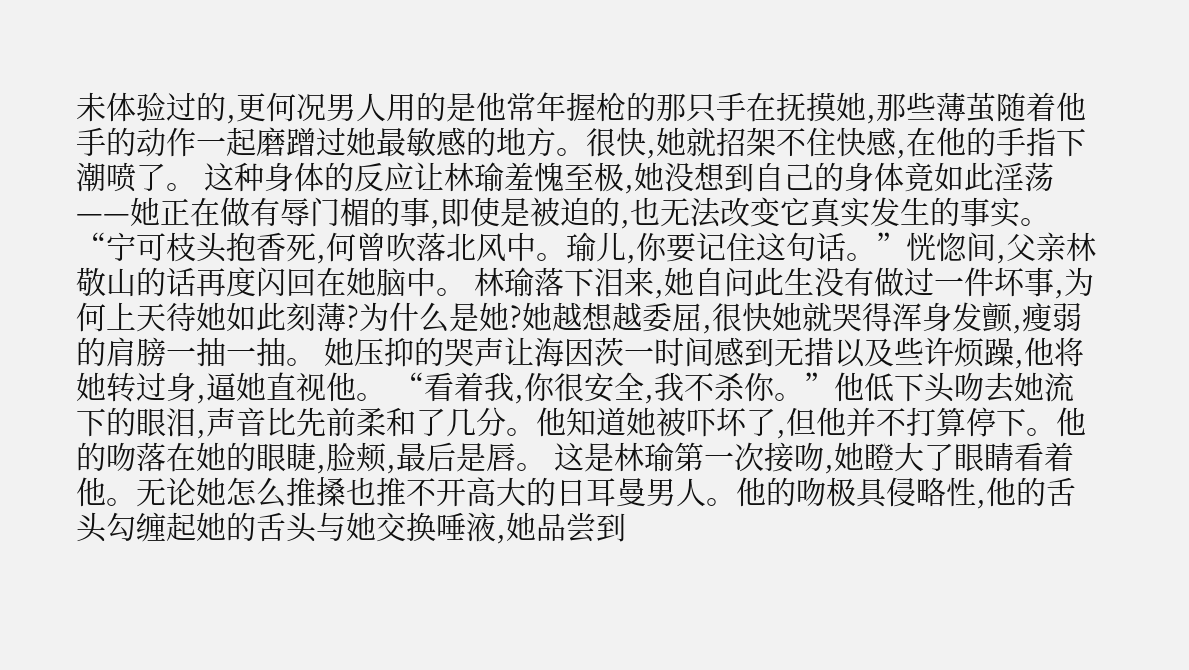未体验过的,更何况男人用的是他常年握枪的那只手在抚摸她,那些薄茧随着他手的动作一起磨蹭过她最敏感的地方。很快,她就招架不住快感,在他的手指下潮喷了。 这种身体的反应让林瑜羞愧至极,她没想到自己的身体竟如此淫荡——她正在做有辱门楣的事,即使是被迫的,也无法改变它真实发生的事实。 “宁可枝头抱香死,何曾吹落北风中。瑜儿,你要记住这句话。”恍惚间,父亲林敬山的话再度闪回在她脑中。 林瑜落下泪来,她自问此生没有做过一件坏事,为何上天待她如此刻薄?为什么是她?她越想越委屈,很快她就哭得浑身发颤,瘦弱的肩膀一抽一抽。 她压抑的哭声让海因茨一时间感到无措以及些许烦躁,他将她转过身,逼她直视他。 “看着我,你很安全,我不杀你。”他低下头吻去她流下的眼泪,声音比先前柔和了几分。他知道她被吓坏了,但他并不打算停下。他的吻落在她的眼睫,脸颊,最后是唇。 这是林瑜第一次接吻,她瞪大了眼睛看着他。无论她怎么推搡也推不开高大的日耳曼男人。他的吻极具侵略性,他的舌头勾缠起她的舌头与她交换唾液,她品尝到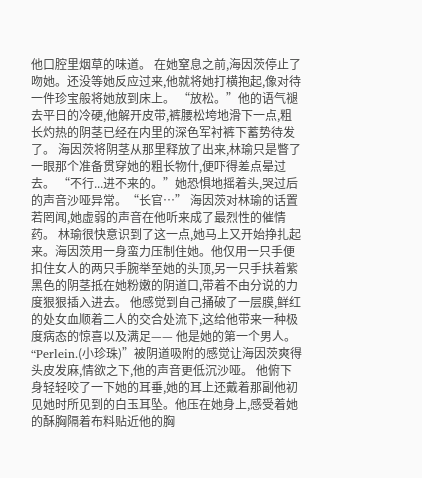他口腔里烟草的味道。 在她窒息之前,海因茨停止了吻她。还没等她反应过来,他就将她打横抱起,像对待一件珍宝般将她放到床上。 “放松。”他的语气褪去平日的冷硬,他解开皮带,裤腰松垮地滑下一点,粗长灼热的阴茎已经在内里的深色军衬裤下蓄势待发了。 海因茨将阴茎从那里释放了出来,林瑜只是瞥了一眼那个准备贯穿她的粗长物什,便吓得差点晕过去。 “不行...进不来的。”她恐惧地摇着头,哭过后的声音沙哑异常。“长官…” 海因茨对林瑜的话置若罔闻,她虚弱的声音在他听来成了最烈性的催情药。 林瑜很快意识到了这一点,她马上又开始挣扎起来。海因茨用一身蛮力压制住她。他仅用一只手便扣住女人的两只手腕举至她的头顶,另一只手扶着紫黑色的阴茎抵在她粉嫩的阴道口,带着不由分说的力度狠狠插入进去。 他感觉到自己捅破了一层膜,鲜红的处女血顺着二人的交合处流下,这给他带来一种极度病态的惊喜以及满足—— 他是她的第一个男人。 “Perlein.(小珍珠)”被阴道吸附的感觉让海因茨爽得头皮发麻,情欲之下,他的声音更低沉沙哑。 他俯下身轻轻咬了一下她的耳垂,她的耳上还戴着那副他初见她时所见到的白玉耳坠。他压在她身上,感受着她的酥胸隔着布料贴近他的胸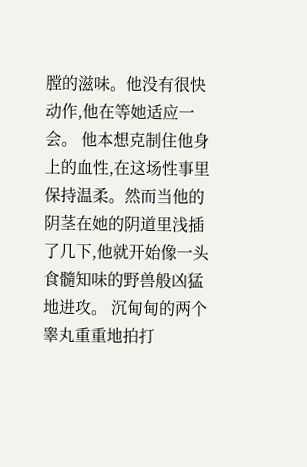膛的滋味。他没有很快动作,他在等她适应一会。 他本想克制住他身上的血性,在这场性事里保持温柔。然而当他的阴茎在她的阴道里浅插了几下,他就开始像一头食髓知味的野兽般凶猛地进攻。 沉甸甸的两个睾丸重重地拍打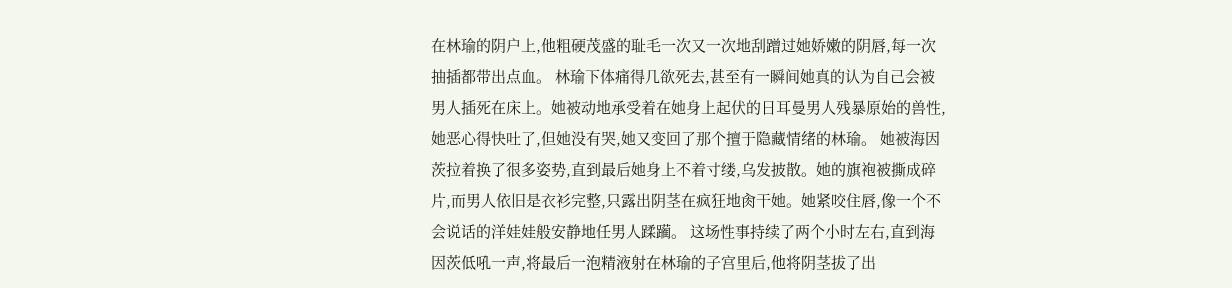在林瑜的阴户上,他粗硬茂盛的耻毛一次又一次地刮蹭过她娇嫩的阴唇,每一次抽插都带出点血。 林瑜下体痛得几欲死去,甚至有一瞬间她真的认为自己会被男人插死在床上。她被动地承受着在她身上起伏的日耳曼男人残暴原始的兽性,她恶心得快吐了,但她没有哭,她又变回了那个擅于隐藏情绪的林瑜。 她被海因茨拉着换了很多姿势,直到最后她身上不着寸缕,乌发披散。她的旗袍被撕成碎片,而男人依旧是衣衫完整,只露出阴茎在疯狂地肏干她。她紧咬住唇,像一个不会说话的洋娃娃般安静地任男人蹂躏。 这场性事持续了两个小时左右,直到海因茨低吼一声,将最后一泡精液射在林瑜的子宫里后,他将阴茎拔了出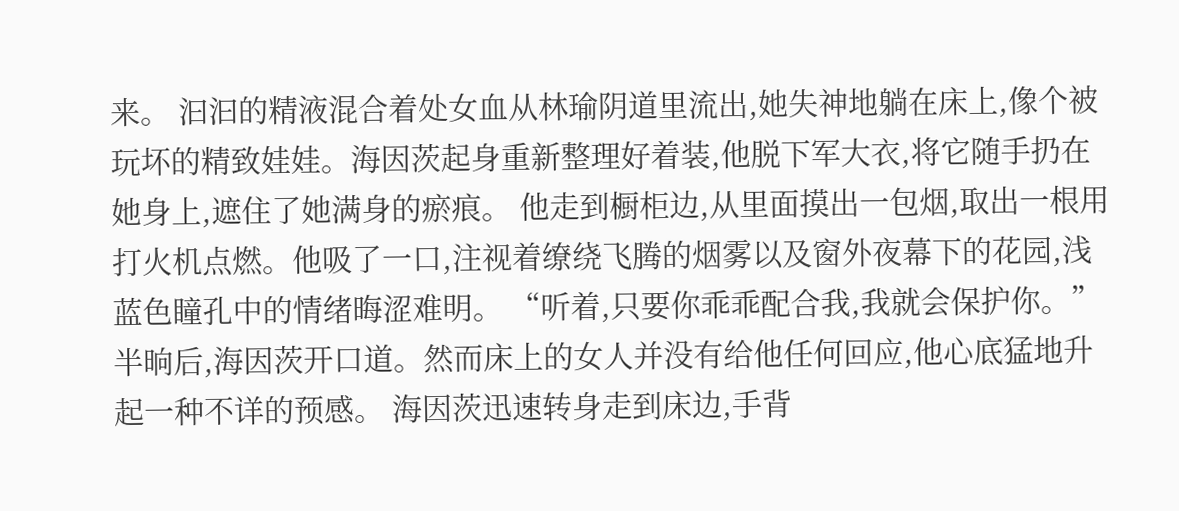来。 汩汩的精液混合着处女血从林瑜阴道里流出,她失神地躺在床上,像个被玩坏的精致娃娃。海因茨起身重新整理好着装,他脱下军大衣,将它随手扔在她身上,遮住了她满身的瘀痕。 他走到橱柜边,从里面摸出一包烟,取出一根用打火机点燃。他吸了一口,注视着缭绕飞腾的烟雾以及窗外夜幕下的花园,浅蓝色瞳孔中的情绪晦涩难明。 “听着,只要你乖乖配合我,我就会保护你。”半晌后,海因茨开口道。然而床上的女人并没有给他任何回应,他心底猛地升起一种不详的预感。 海因茨迅速转身走到床边,手背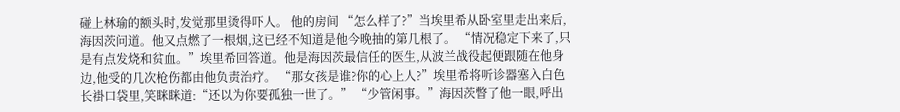碰上林瑜的额头时,发觉那里烫得吓人。 他的房间 “怎么样了?”当埃里希从卧室里走出来后,海因茨问道。他又点燃了一根烟,这已经不知道是他今晚抽的第几根了。 “情况稳定下来了,只是有点发烧和贫血。”埃里希回答道。他是海因茨最信任的医生,从波兰战役起便跟随在他身边,他受的几次枪伤都由他负责治疗。 “那女孩是谁?你的心上人?”埃里希将听诊器塞入白色长褂口袋里,笑眯眯道:“还以为你要孤独一世了。” “少管闲事。”海因茨瞥了他一眼,呼出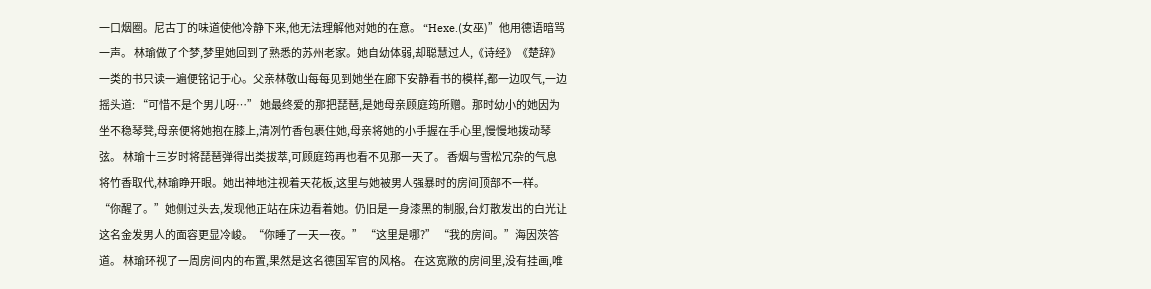一口烟圈。尼古丁的味道使他冷静下来,他无法理解他对她的在意。 “Hexe.(女巫)”他用德语暗骂一声。 林瑜做了个梦,梦里她回到了熟悉的苏州老家。她自幼体弱,却聪慧过人,《诗经》《楚辞》一类的书只读一遍便铭记于心。父亲林敬山每每见到她坐在廊下安静看书的模样,都一边叹气,一边摇头道: “可惜不是个男儿呀…” 她最终爱的那把琵琶,是她母亲顾庭筠所赠。那时幼小的她因为坐不稳琴凳,母亲便将她抱在膝上,清冽竹香包裹住她,母亲将她的小手握在手心里,慢慢地拨动琴弦。 林瑜十三岁时将琵琶弹得出类拔萃,可顾庭筠再也看不见那一天了。 香烟与雪松冗杂的气息将竹香取代,林瑜睁开眼。她出神地注视着天花板,这里与她被男人强暴时的房间顶部不一样。 “你醒了。”她侧过头去,发现他正站在床边看着她。仍旧是一身漆黑的制服,台灯散发出的白光让这名金发男人的面容更显冷峻。“你睡了一天一夜。” “这里是哪?” “我的房间。”海因茨答道。 林瑜环视了一周房间内的布置,果然是这名德国军官的风格。 在这宽敞的房间里,没有挂画,唯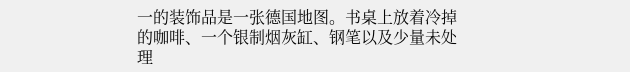一的装饰品是一张德国地图。书桌上放着冷掉的咖啡、一个银制烟灰缸、钢笔以及少量未处理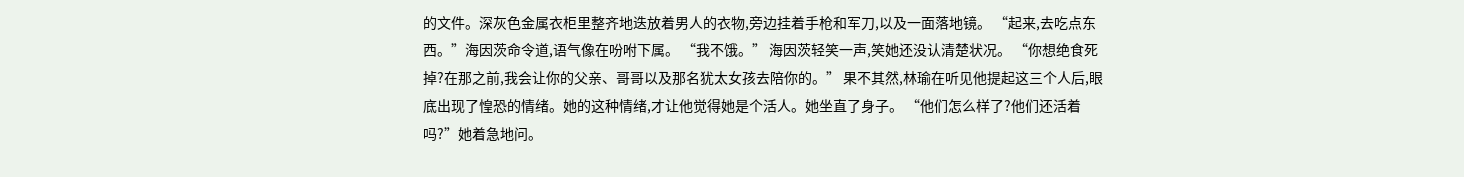的文件。深灰色金属衣柜里整齐地迭放着男人的衣物,旁边挂着手枪和军刀,以及一面落地镜。 “起来,去吃点东西。”海因茨命令道,语气像在吩咐下属。 “我不饿。” 海因茨轻笑一声,笑她还没认清楚状况。 “你想绝食死掉?在那之前,我会让你的父亲、哥哥以及那名犹太女孩去陪你的。” 果不其然,林瑜在听见他提起这三个人后,眼底出现了惶恐的情绪。她的这种情绪,才让他觉得她是个活人。她坐直了身子。 “他们怎么样了?他们还活着吗?”她着急地问。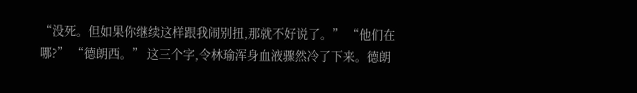“没死。但如果你继续这样跟我闹别扭,那就不好说了。” “他们在哪?” “德朗西。” 这三个字,令林瑜浑身血液骤然冷了下来。德朗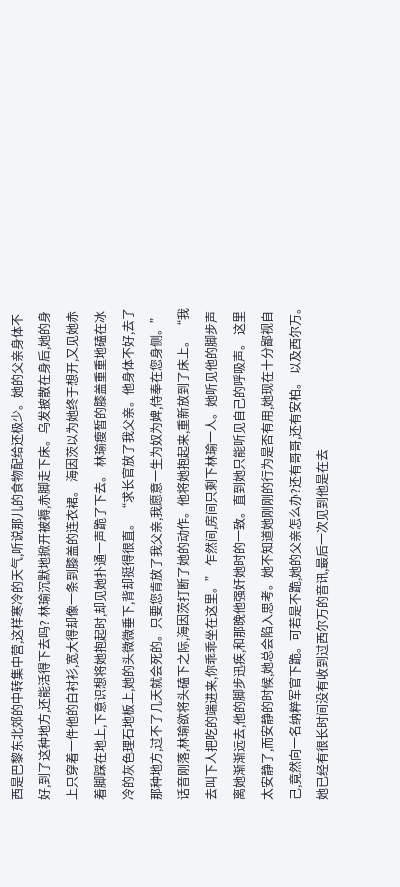西是巴黎东北郊的中转集中营,这样寒冷的天气,听说那儿的食物配给还极少。她的父亲身体不好,到了这种地方,还能活得下去吗? 林瑜沉默地掀开被褥,赤脚走下床。乌发披散在身后,她的身上只穿着一件他的白衬衫,宽大得却像一条到膝盖的连衣裙。 海因茨以为她终于想开,又见她赤着脚踩在地上,下意识想将她抱起时,却见她扑通一声跪了下去。 林瑜瘦皙的膝盖重重地磕在冰冷的灰色理石地板上,她的头微微垂下,背却挺得很直。 “求长官放了我父亲。他身体不好,去了那种地方,过不了几天就会死的。只要您肯放了我父亲,我愿意一生为奴为婢,侍奉在您身侧。”话音刚落,林瑜欲将头磕下之际,海因茨打断了她的动作。他将她抱起来,重新放到了床上。 “我去叫下人把吃的端进来,你乖乖坐在这里。” 乍然间,房间只剩下林瑜一人。她听见他的脚步声离她渐渐远去,他的脚步迅疾,和那晚他强奸她时的一致。直到她只能听见自己的呼吸声。 这里太安静了,而安静的时候,她总会陷入思考。她不知道她刚刚的行为是否有用,她现在十分鄙视自己,竟然向一名纳粹军官下跪。可若是不跪,她的父亲怎么办?还有哥哥,还有安柏。 以及西尔万。 她已经有很长时间没有收到过西尔万的音讯,最后一次见到他是在去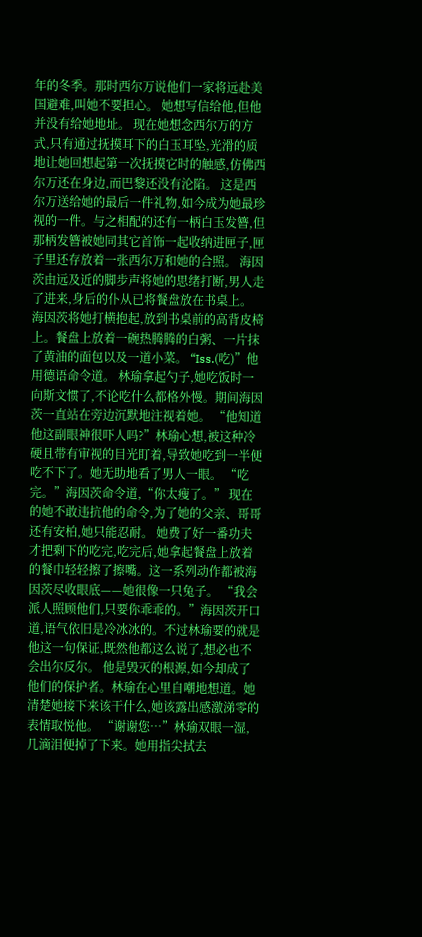年的冬季。那时西尔万说他们一家将远赴美国避难,叫她不要担心。 她想写信给他,但他并没有给她地址。 现在她想念西尔万的方式,只有通过抚摸耳下的白玉耳坠,光滑的质地让她回想起第一次抚摸它时的触感,仿佛西尔万还在身边,而巴黎还没有沦陷。 这是西尔万送给她的最后一件礼物,如今成为她最珍视的一件。与之相配的还有一柄白玉发簪,但那柄发簪被她同其它首饰一起收纳进匣子,匣子里还存放着一张西尔万和她的合照。 海因茨由远及近的脚步声将她的思绪打断,男人走了进来,身后的仆从已将餐盘放在书桌上。 海因茨将她打横抱起,放到书桌前的高背皮椅上。餐盘上放着一碗热腾腾的白粥、一片抹了黄油的面包以及一道小菜。 “Iss.(吃)”他用德语命令道。 林瑜拿起勺子,她吃饭时一向斯文惯了,不论吃什么都格外慢。期间海因茨一直站在旁边沉默地注视着她。 “他知道他这副眼神很吓人吗?”林瑜心想,被这种冷硬且带有审视的目光盯着,导致她吃到一半便吃不下了。她无助地看了男人一眼。 “吃完。”海因茨命令道,“你太瘦了。” 现在的她不敢违抗他的命令,为了她的父亲、哥哥还有安柏,她只能忍耐。 她费了好一番功夫才把剩下的吃完,吃完后,她拿起餐盘上放着的餐巾轻轻擦了擦嘴。这一系列动作都被海因茨尽收眼底——她很像一只兔子。 “我会派人照顾他们,只要你乖乖的。”海因茨开口道,语气依旧是冷冰冰的。不过林瑜要的就是他这一句保证,既然他都这么说了,想必也不会出尔反尔。 他是毁灭的根源,如今却成了他们的保护者。林瑜在心里自嘲地想道。她清楚她接下来该干什么,她该露出感激涕零的表情取悦他。 “谢谢您…”林瑜双眼一湿,几滴泪便掉了下来。她用指尖拭去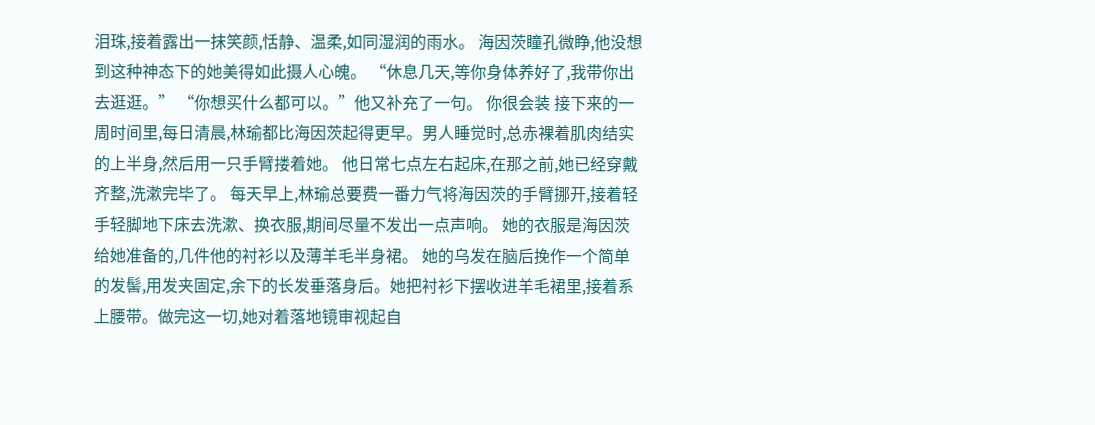泪珠,接着露出一抹笑颜,恬静、温柔,如同湿润的雨水。 海因茨瞳孔微睁,他没想到这种神态下的她美得如此摄人心魄。 “休息几天,等你身体养好了,我带你出去逛逛。” “你想买什么都可以。”他又补充了一句。 你很会装 接下来的一周时间里,每日清晨,林瑜都比海因茨起得更早。男人睡觉时,总赤裸着肌肉结实的上半身,然后用一只手臂搂着她。 他日常七点左右起床,在那之前,她已经穿戴齐整,洗漱完毕了。 每天早上,林瑜总要费一番力气将海因茨的手臂挪开,接着轻手轻脚地下床去洗漱、换衣服,期间尽量不发出一点声响。 她的衣服是海因茨给她准备的,几件他的衬衫以及薄羊毛半身裙。 她的乌发在脑后挽作一个简单的发髻,用发夹固定,余下的长发垂落身后。她把衬衫下摆收进羊毛裙里,接着系上腰带。做完这一切,她对着落地镜审视起自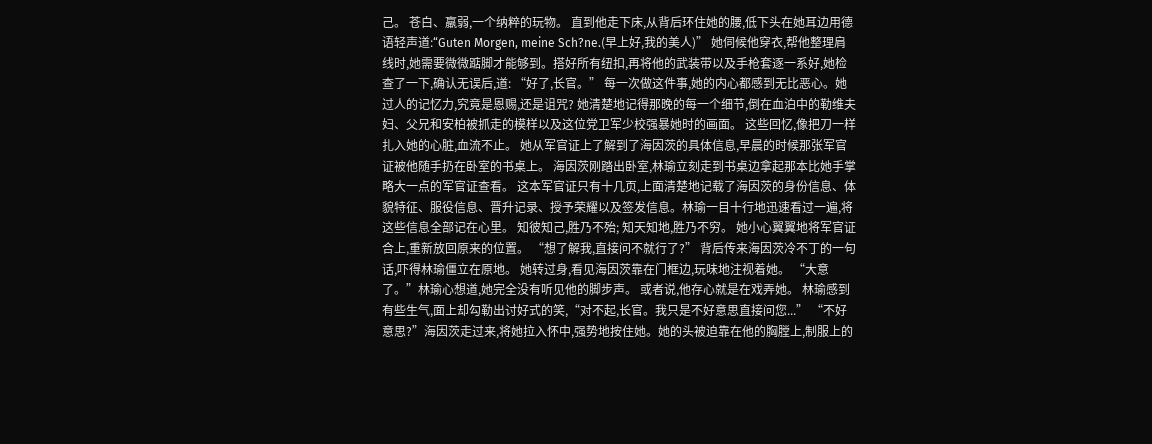己。 苍白、羸弱,一个纳粹的玩物。 直到他走下床,从背后环住她的腰,低下头在她耳边用德语轻声道:“Guten Morgen, meine Sch?ne.(早上好,我的美人)” 她伺候他穿衣,帮他整理肩线时,她需要微微踮脚才能够到。搭好所有纽扣,再将他的武装带以及手枪套逐一系好,她检查了一下,确认无误后,道: “好了,长官。” 每一次做这件事,她的内心都感到无比恶心。她过人的记忆力,究竟是恩赐,还是诅咒? 她清楚地记得那晚的每一个细节,倒在血泊中的勒维夫妇、父兄和安柏被抓走的模样以及这位党卫军少校强暴她时的画面。 这些回忆,像把刀一样扎入她的心脏,血流不止。 她从军官证上了解到了海因茨的具体信息,早晨的时候那张军官证被他随手扔在卧室的书桌上。 海因茨刚踏出卧室,林瑜立刻走到书桌边拿起那本比她手掌略大一点的军官证查看。 这本军官证只有十几页,上面清楚地记载了海因茨的身份信息、体貌特征、服役信息、晋升记录、授予荣耀以及签发信息。林瑜一目十行地迅速看过一遍,将这些信息全部记在心里。 知彼知己,胜乃不殆; 知天知地,胜乃不穷。 她小心翼翼地将军官证合上,重新放回原来的位置。 “想了解我,直接问不就行了?” 背后传来海因茨冷不丁的一句话,吓得林瑜僵立在原地。 她转过身,看见海因茨靠在门框边,玩味地注视着她。 “大意了。”林瑜心想道,她完全没有听见他的脚步声。 或者说,他存心就是在戏弄她。 林瑜感到有些生气,面上却勾勒出讨好式的笑,“对不起,长官。我只是不好意思直接问您...” “不好意思?”海因茨走过来,将她拉入怀中,强势地按住她。她的头被迫靠在他的胸膛上,制服上的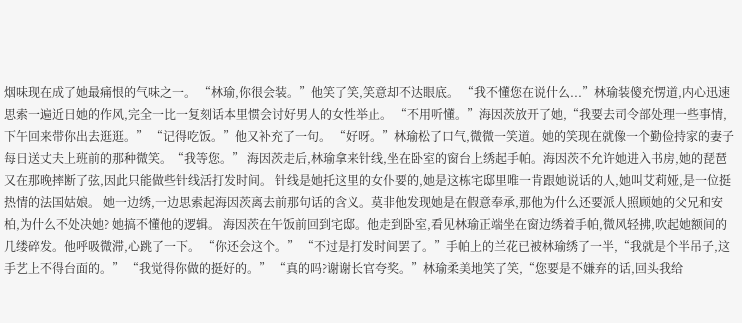烟味现在成了她最痛恨的气味之一。 “林瑜,你很会装。”他笑了笑,笑意却不达眼底。 “我不懂您在说什么...”林瑜装傻充愣道,内心迅速思索一遍近日她的作风,完全一比一复刻话本里惯会讨好男人的女性举止。 “不用听懂。”海因茨放开了她,“我要去司令部处理一些事情,下午回来带你出去逛逛。” “记得吃饭。”他又补充了一句。 “好呀。”林瑜松了口气,微微一笑道。她的笑现在就像一个勤俭持家的妻子每日送丈夫上班前的那种微笑。“我等您。” 海因茨走后,林瑜拿来针线,坐在卧室的窗台上绣起手帕。海因茨不允许她进入书房,她的琵琶又在那晚摔断了弦,因此只能做些针线活打发时间。 针线是她托这里的女仆要的,她是这栋宅邸里唯一肯跟她说话的人,她叫艾莉娅,是一位挺热情的法国姑娘。 她一边绣,一边思索起海因茨离去前那句话的含义。莫非他发现她是在假意奉承,那他为什么还要派人照顾她的父兄和安柏,为什么不处决她? 她搞不懂他的逻辑。 海因茨在午饭前回到宅邸。他走到卧室,看见林瑜正端坐在窗边绣着手帕,微风轻拂,吹起她额间的几缕碎发。他呼吸微滞,心跳了一下。 “你还会这个。” “不过是打发时间罢了。”手帕上的兰花已被林瑜绣了一半,“我就是个半吊子,这手艺上不得台面的。” “我觉得你做的挺好的。” “真的吗?谢谢长官夸奖。”林瑜柔美地笑了笑,“您要是不嫌弃的话,回头我给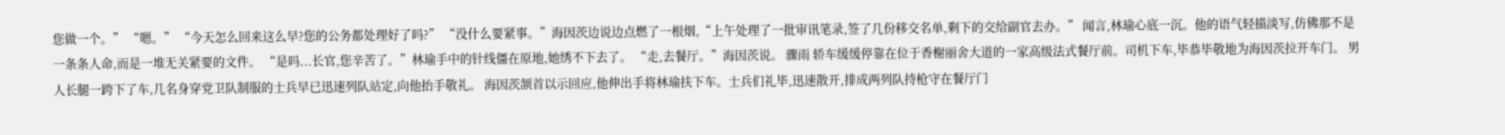您做一个。” “嗯。” “今天怎么回来这么早?您的公务都处理好了吗?” “没什么要紧事。”海因茨边说边点燃了一根烟,“上午处理了一批审讯笔录,签了几份移交名单,剩下的交给副官去办。” 闻言,林瑜心底一沉。他的语气轻描淡写,仿佛那不是一条条人命,而是一堆无关紧要的文件。 “是吗...长官,您辛苦了。”林瑜手中的针线僵在原地,她绣不下去了。 “走,去餐厅。”海因茨说。 骤雨 轿车缓缓停靠在位于香榭丽舍大道的一家高级法式餐厅前。司机下车,毕恭毕敬地为海因茨拉开车门。 男人长腿一跨下了车,几名身穿党卫队制服的士兵早已迅速列队站定,向他抬手敬礼。 海因茨颔首以示回应,他伸出手将林瑜扶下车。士兵们礼毕,迅速散开,排成两列队持枪守在餐厅门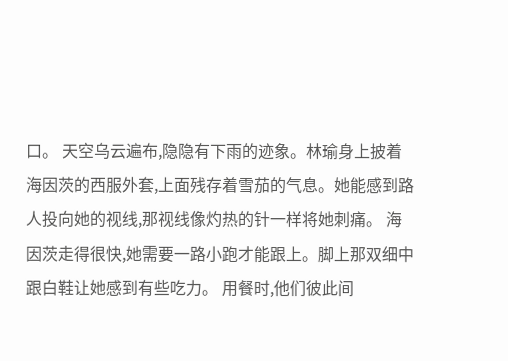口。 天空乌云遍布,隐隐有下雨的迹象。林瑜身上披着海因茨的西服外套,上面残存着雪茄的气息。她能感到路人投向她的视线,那视线像灼热的针一样将她刺痛。 海因茨走得很快,她需要一路小跑才能跟上。脚上那双细中跟白鞋让她感到有些吃力。 用餐时,他们彼此间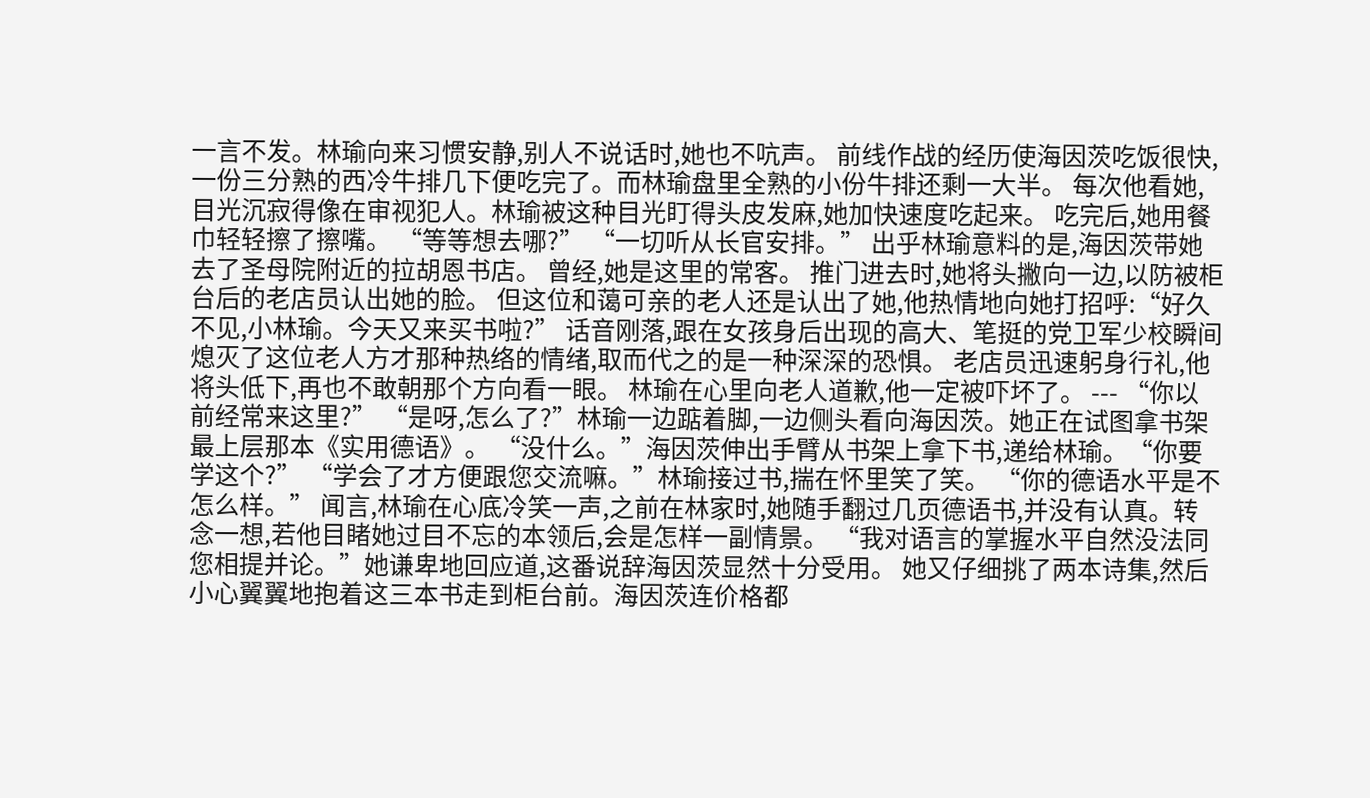一言不发。林瑜向来习惯安静,别人不说话时,她也不吭声。 前线作战的经历使海因茨吃饭很快,一份三分熟的西冷牛排几下便吃完了。而林瑜盘里全熟的小份牛排还剩一大半。 每次他看她,目光沉寂得像在审视犯人。林瑜被这种目光盯得头皮发麻,她加快速度吃起来。 吃完后,她用餐巾轻轻擦了擦嘴。 “等等想去哪?” “一切听从长官安排。” 出乎林瑜意料的是,海因茨带她去了圣母院附近的拉胡恩书店。 曾经,她是这里的常客。 推门进去时,她将头撇向一边,以防被柜台后的老店员认出她的脸。 但这位和蔼可亲的老人还是认出了她,他热情地向她打招呼:“好久不见,小林瑜。今天又来买书啦?” 话音刚落,跟在女孩身后出现的高大、笔挺的党卫军少校瞬间熄灭了这位老人方才那种热络的情绪,取而代之的是一种深深的恐惧。 老店员迅速躬身行礼,他将头低下,再也不敢朝那个方向看一眼。 林瑜在心里向老人道歉,他一定被吓坏了。 --- “你以前经常来这里?” “是呀,怎么了?”林瑜一边踮着脚,一边侧头看向海因茨。她正在试图拿书架最上层那本《实用德语》。 “没什么。”海因茨伸出手臂从书架上拿下书,递给林瑜。“你要学这个?” “学会了才方便跟您交流嘛。”林瑜接过书,揣在怀里笑了笑。 “你的德语水平是不怎么样。” 闻言,林瑜在心底冷笑一声,之前在林家时,她随手翻过几页德语书,并没有认真。转念一想,若他目睹她过目不忘的本领后,会是怎样一副情景。 “我对语言的掌握水平自然没法同您相提并论。”她谦卑地回应道,这番说辞海因茨显然十分受用。 她又仔细挑了两本诗集,然后小心翼翼地抱着这三本书走到柜台前。海因茨连价格都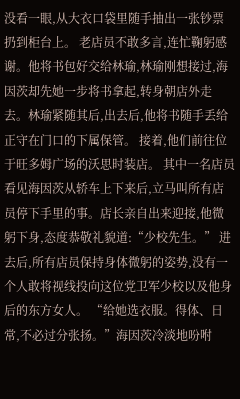没看一眼,从大衣口袋里随手抽出一张钞票扔到柜台上。 老店员不敢多言,连忙鞠躬感谢。他将书包好交给林瑜,林瑜刚想接过,海因茨却先她一步将书拿起,转身朝店外走去。林瑜紧随其后,出去后,他将书随手丢给正守在门口的下属保管。 接着,他们前往位于旺多姆广场的沃思时装店。 其中一名店员看见海因茨从轿车上下来后,立马叫所有店员停下手里的事。店长亲自出来迎接,他微躬下身,态度恭敬礼貌道:“少校先生。” 进去后,所有店员保持身体微躬的姿势,没有一个人敢将视线投向这位党卫军少校以及他身后的东方女人。 “给她选衣服。得体、日常,不必过分张扬。”海因茨冷淡地吩咐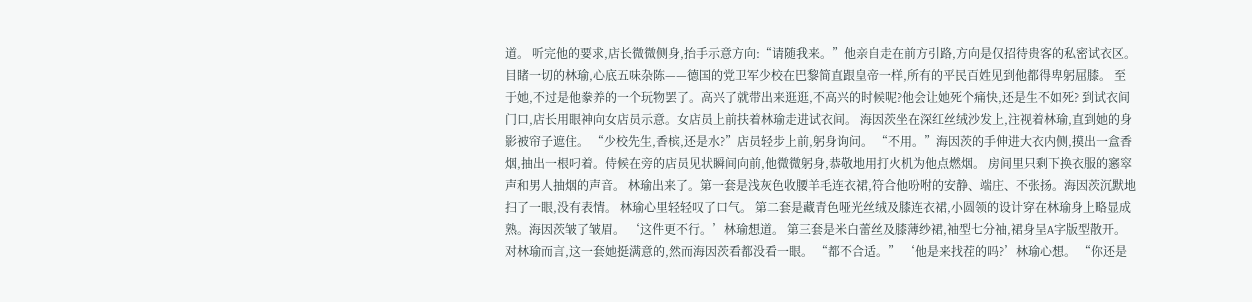道。 听完他的要求,店长微微侧身,抬手示意方向:“请随我来。”他亲自走在前方引路,方向是仅招待贵客的私密试衣区。 目睹一切的林瑜,心底五味杂陈——德国的党卫军少校在巴黎简直跟皇帝一样,所有的平民百姓见到他都得卑躬屈膝。 至于她,不过是他豢养的一个玩物罢了。高兴了就带出来逛逛,不高兴的时候呢?他会让她死个痛快,还是生不如死? 到试衣间门口,店长用眼神向女店员示意。女店员上前扶着林瑜走进试衣间。 海因茨坐在深红丝绒沙发上,注视着林瑜,直到她的身影被帘子遮住。 “少校先生,香槟,还是水?”店员轻步上前,躬身询问。 “不用。”海因茨的手伸进大衣内侧,摸出一盒香烟,抽出一根叼着。侍候在旁的店员见状瞬间向前,他微微躬身,恭敬地用打火机为他点燃烟。 房间里只剩下换衣服的窸窣声和男人抽烟的声音。 林瑜出来了。第一套是浅灰色收腰羊毛连衣裙,符合他吩咐的安静、端庄、不张扬。海因茨沉默地扫了一眼,没有表情。 林瑜心里轻轻叹了口气。 第二套是藏青色哑光丝绒及膝连衣裙,小圆领的设计穿在林瑜身上略显成熟。海因茨皱了皱眉。 ‘这件更不行。’林瑜想道。 第三套是米白蕾丝及膝薄纱裙,袖型七分袖,裙身呈A字版型散开。对林瑜而言,这一套她挺满意的,然而海因茨看都没看一眼。 “都不合适。” ‘他是来找茬的吗?’林瑜心想。 “你还是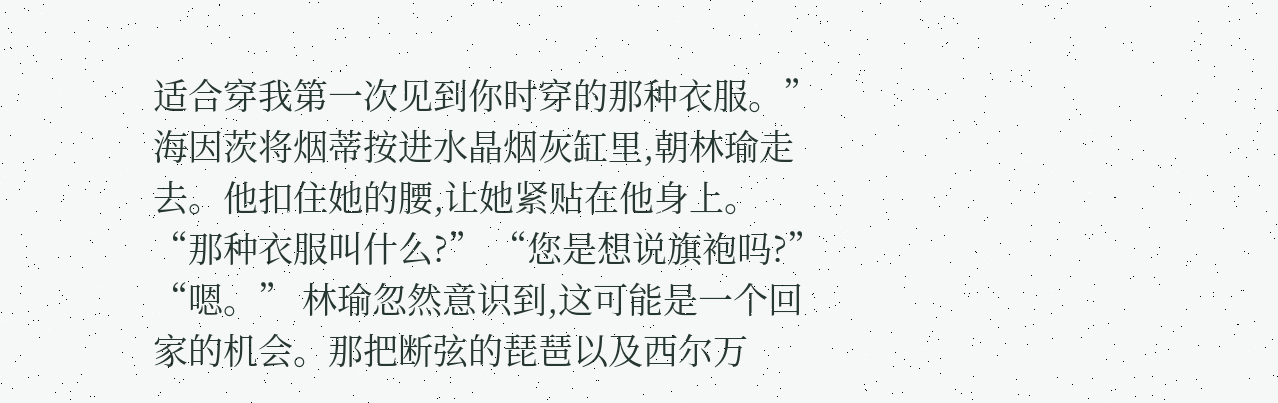适合穿我第一次见到你时穿的那种衣服。”海因茨将烟蒂按进水晶烟灰缸里,朝林瑜走去。他扣住她的腰,让她紧贴在他身上。“那种衣服叫什么?” “您是想说旗袍吗?” “嗯。” 林瑜忽然意识到,这可能是一个回家的机会。那把断弦的琵琶以及西尔万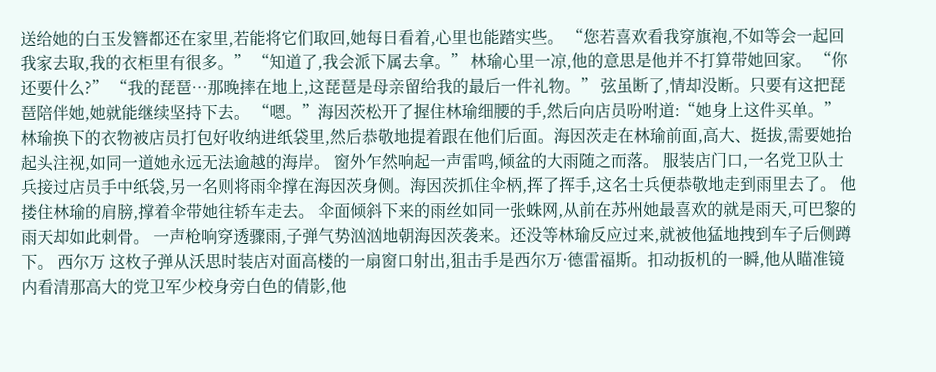送给她的白玉发簪都还在家里,若能将它们取回,她每日看着,心里也能踏实些。 “您若喜欢看我穿旗袍,不如等会一起回我家去取,我的衣柜里有很多。” “知道了,我会派下属去拿。” 林瑜心里一凉,他的意思是他并不打算带她回家。 “你还要什么?” “我的琵琶…那晚摔在地上,这琵琶是母亲留给我的最后一件礼物。” 弦虽断了,情却没断。只要有这把琵琶陪伴她,她就能继续坚持下去。 “嗯。”海因茨松开了握住林瑜细腰的手,然后向店员吩咐道:“她身上这件买单。” 林瑜换下的衣物被店员打包好收纳进纸袋里,然后恭敬地提着跟在他们后面。海因茨走在林瑜前面,高大、挺拔,需要她抬起头注视,如同一道她永远无法逾越的海岸。 窗外乍然响起一声雷鸣,倾盆的大雨随之而落。 服装店门口,一名党卫队士兵接过店员手中纸袋,另一名则将雨伞撑在海因茨身侧。海因茨抓住伞柄,挥了挥手,这名士兵便恭敬地走到雨里去了。 他搂住林瑜的肩膀,撑着伞带她往轿车走去。 伞面倾斜下来的雨丝如同一张蛛网,从前在苏州她最喜欢的就是雨天,可巴黎的雨天却如此刺骨。 一声枪响穿透骤雨,子弹气势汹汹地朝海因茨袭来。还没等林瑜反应过来,就被他猛地拽到车子后侧蹲下。 西尔万 这枚子弹从沃思时装店对面高楼的一扇窗口射出,狙击手是西尔万·德雷福斯。扣动扳机的一瞬,他从瞄准镜内看清那高大的党卫军少校身旁白色的倩影,他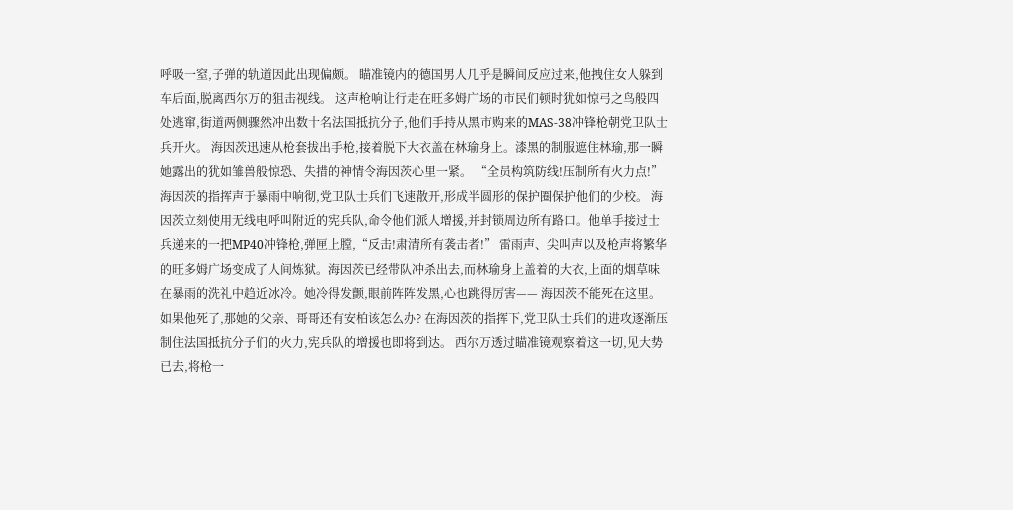呼吸一窒,子弹的轨道因此出现偏颇。 瞄准镜内的德国男人几乎是瞬间反应过来,他拽住女人躲到车后面,脱离西尔万的狙击视线。 这声枪响让行走在旺多姆广场的市民们顿时犹如惊弓之鸟般四处逃窜,街道两侧骤然冲出数十名法国抵抗分子,他们手持从黑市购来的MAS-38冲锋枪朝党卫队士兵开火。 海因茨迅速从枪套拔出手枪,接着脱下大衣盖在林瑜身上。漆黑的制服遮住林瑜,那一瞬她露出的犹如雏兽般惊恐、失措的神情令海因茨心里一紧。 “全员构筑防线!压制所有火力点!”海因茨的指挥声于暴雨中响彻,党卫队士兵们飞速散开,形成半圆形的保护圈保护他们的少校。 海因茨立刻使用无线电呼叫附近的宪兵队,命令他们派人增援,并封锁周边所有路口。他单手接过士兵递来的一把MP40冲锋枪,弹匣上膛,“反击!肃清所有袭击者!” 雷雨声、尖叫声以及枪声将繁华的旺多姆广场变成了人间炼狱。海因茨已经带队冲杀出去,而林瑜身上盖着的大衣,上面的烟草味在暴雨的洗礼中趋近冰冷。她冷得发颤,眼前阵阵发黑,心也跳得厉害—— 海因茨不能死在这里。如果他死了,那她的父亲、哥哥还有安柏该怎么办? 在海因茨的指挥下,党卫队士兵们的进攻逐渐压制住法国抵抗分子们的火力,宪兵队的增援也即将到达。 西尔万透过瞄准镜观察着这一切,见大势已去,将枪一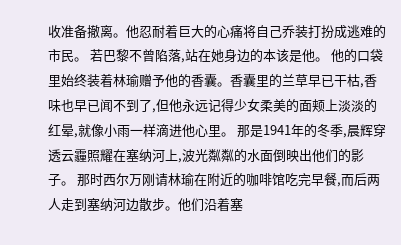收准备撤离。他忍耐着巨大的心痛将自己乔装打扮成逃难的市民。 若巴黎不曾陷落,站在她身边的本该是他。 他的口袋里始终装着林瑜赠予他的香囊。香囊里的兰草早已干枯,香味也早已闻不到了,但他永远记得少女柔美的面颊上淡淡的红晕,就像小雨一样滴进他心里。 那是1941年的冬季,晨辉穿透云霾照耀在塞纳河上,波光粼粼的水面倒映出他们的影子。 那时西尔万刚请林瑜在附近的咖啡馆吃完早餐,而后两人走到塞纳河边散步。他们沿着塞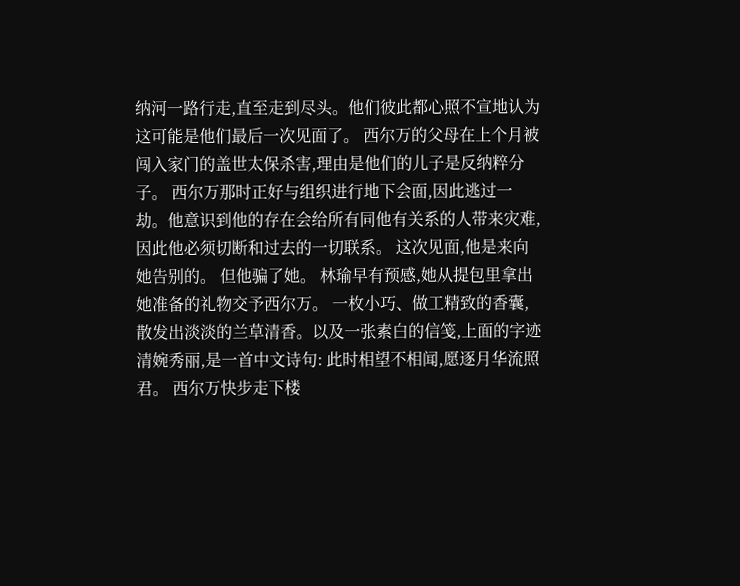纳河一路行走,直至走到尽头。他们彼此都心照不宣地认为这可能是他们最后一次见面了。 西尔万的父母在上个月被闯入家门的盖世太保杀害,理由是他们的儿子是反纳粹分子。 西尔万那时正好与组织进行地下会面,因此逃过一劫。他意识到他的存在会给所有同他有关系的人带来灾难,因此他必须切断和过去的一切联系。 这次见面,他是来向她告别的。 但他骗了她。 林瑜早有预感,她从提包里拿出她准备的礼物交予西尔万。 一枚小巧、做工精致的香囊,散发出淡淡的兰草清香。以及一张素白的信笺,上面的字迹清婉秀丽,是一首中文诗句: 此时相望不相闻,愿逐月华流照君。 西尔万快步走下楼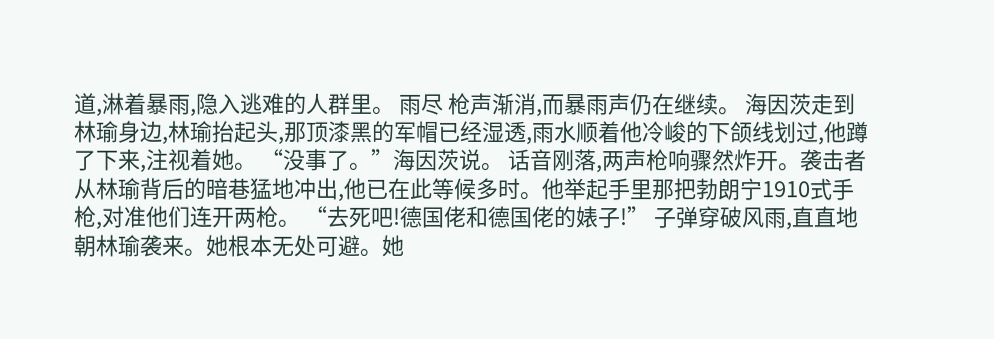道,淋着暴雨,隐入逃难的人群里。 雨尽 枪声渐消,而暴雨声仍在继续。 海因茨走到林瑜身边,林瑜抬起头,那顶漆黑的军帽已经湿透,雨水顺着他冷峻的下颌线划过,他蹲了下来,注视着她。 “没事了。”海因茨说。 话音刚落,两声枪响骤然炸开。袭击者从林瑜背后的暗巷猛地冲出,他已在此等候多时。他举起手里那把勃朗宁1910式手枪,对准他们连开两枪。 “去死吧!德国佬和德国佬的婊子!” 子弹穿破风雨,直直地朝林瑜袭来。她根本无处可避。她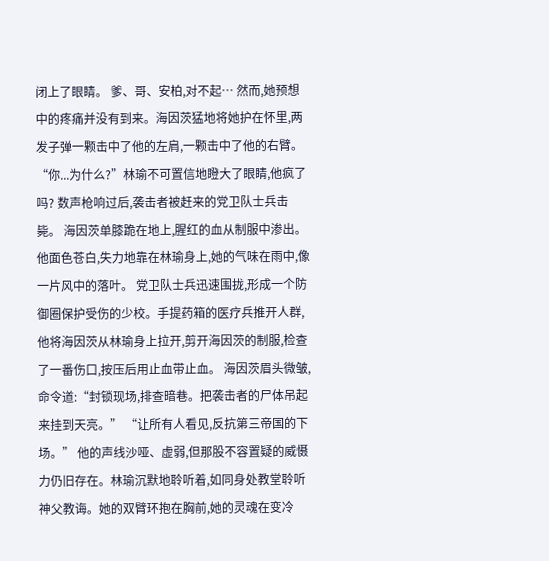闭上了眼睛。 爹、哥、安柏,对不起… 然而,她预想中的疼痛并没有到来。海因茨猛地将她护在怀里,两发子弹一颗击中了他的左肩,一颗击中了他的右臂。 “你...为什么?”林瑜不可置信地瞪大了眼睛,他疯了吗? 数声枪响过后,袭击者被赶来的党卫队士兵击毙。 海因茨单膝跪在地上,腥红的血从制服中渗出。他面色苍白,失力地靠在林瑜身上,她的气味在雨中,像一片风中的落叶。 党卫队士兵迅速围拢,形成一个防御圈保护受伤的少校。手提药箱的医疗兵推开人群,他将海因茨从林瑜身上拉开,剪开海因茨的制服,检查了一番伤口,按压后用止血带止血。 海因茨眉头微皱,命令道:“封锁现场,排查暗巷。把袭击者的尸体吊起来挂到天亮。” “让所有人看见,反抗第三帝国的下场。” 他的声线沙哑、虚弱,但那股不容置疑的威慑力仍旧存在。林瑜沉默地聆听着,如同身处教堂聆听神父教诲。她的双臂环抱在胸前,她的灵魂在变冷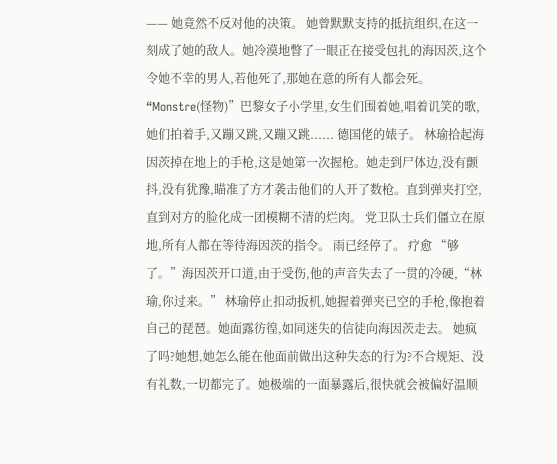—— 她竟然不反对他的决策。 她曾默默支持的抵抗组织,在这一刻成了她的敌人。她冷漠地瞥了一眼正在接受包扎的海因茨,这个令她不幸的男人,若他死了,那她在意的所有人都会死。 “Monstre(怪物)”巴黎女子小学里,女生们围着她,唱着讥笑的歌,她们拍着手,又蹦又跳,又蹦又跳...... 德国佬的婊子。 林瑜拾起海因茨掉在地上的手枪,这是她第一次握枪。她走到尸体边,没有颤抖,没有犹豫,瞄准了方才袭击他们的人开了数枪。直到弹夹打空,直到对方的脸化成一团模糊不清的烂肉。 党卫队士兵们僵立在原地,所有人都在等待海因茨的指令。 雨已经停了。 疗愈 “够了。”海因茨开口道,由于受伤,他的声音失去了一贯的冷硬,“林瑜,你过来。” 林瑜停止扣动扳机,她握着弹夹已空的手枪,像抱着自己的琵琶。她面露彷徨,如同迷失的信徒向海因茨走去。 她疯了吗?她想,她怎么能在他面前做出这种失态的行为?不合规矩、没有礼数,一切都完了。她极端的一面暴露后,很快就会被偏好温顺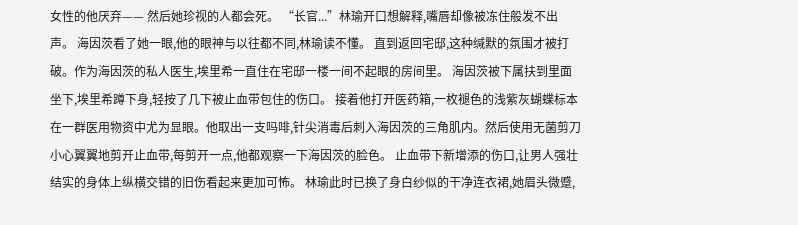女性的他厌弃—— 然后她珍视的人都会死。 “长官...”林瑜开口想解释,嘴唇却像被冻住般发不出声。 海因茨看了她一眼,他的眼神与以往都不同,林瑜读不懂。 直到返回宅邸,这种缄默的氛围才被打破。作为海因茨的私人医生,埃里希一直住在宅邸一楼一间不起眼的房间里。 海因茨被下属扶到里面坐下,埃里希蹲下身,轻按了几下被止血带包住的伤口。 接着他打开医药箱,一枚褪色的浅紫灰蝴蝶标本在一群医用物资中尤为显眼。他取出一支吗啡,针尖消毒后刺入海因茨的三角肌内。然后使用无菌剪刀小心翼翼地剪开止血带,每剪开一点,他都观察一下海因茨的脸色。 止血带下新增添的伤口,让男人强壮结实的身体上纵横交错的旧伤看起来更加可怖。 林瑜此时已换了身白纱似的干净连衣裙,她眉头微蹙,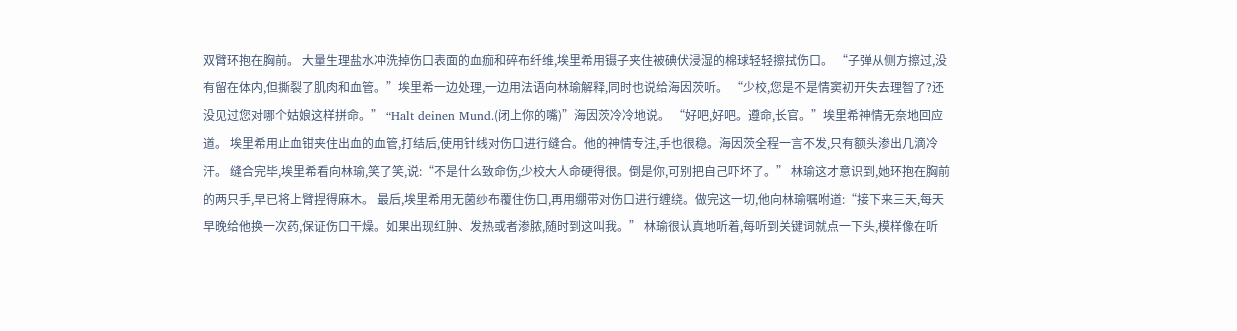双臂环抱在胸前。 大量生理盐水冲洗掉伤口表面的血痂和碎布纤维,埃里希用镊子夹住被碘伏浸湿的棉球轻轻擦拭伤口。 “子弹从侧方擦过,没有留在体内,但撕裂了肌肉和血管。”埃里希一边处理,一边用法语向林瑜解释,同时也说给海因茨听。 “少校,您是不是情窦初开失去理智了?还没见过您对哪个姑娘这样拼命。” “Halt deinen Mund.(闭上你的嘴)”海因茨冷冷地说。 “好吧,好吧。遵命,长官。”埃里希神情无奈地回应道。 埃里希用止血钳夹住出血的血管,打结后,使用针线对伤口进行缝合。他的神情专注,手也很稳。海因茨全程一言不发,只有额头渗出几滴冷汗。 缝合完毕,埃里希看向林瑜,笑了笑,说:“不是什么致命伤,少校大人命硬得很。倒是你,可别把自己吓坏了。” 林瑜这才意识到,她环抱在胸前的两只手,早已将上臂捏得麻木。 最后,埃里希用无菌纱布覆住伤口,再用绷带对伤口进行缠绕。做完这一切,他向林瑜嘱咐道:“接下来三天,每天早晚给他换一次药,保证伤口干燥。如果出现红肿、发热或者渗脓,随时到这叫我。” 林瑜很认真地听着,每听到关键词就点一下头,模样像在听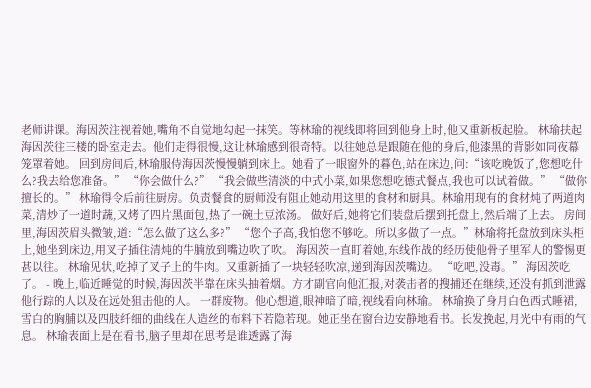老师讲课。海因茨注视着她,嘴角不自觉地勾起一抹笑。等林瑜的视线即将回到他身上时,他又重新板起脸。 林瑜扶起海因茨往三楼的卧室走去。他们走得很慢,这让林瑜感到很奇特。以往她总是跟随在他的身后,他漆黑的背影如同夜幕笼罩着她。 回到房间后,林瑜服侍海因茨慢慢躺到床上。她看了一眼窗外的暮色,站在床边,问:“该吃晚饭了,您想吃什么?我去给您准备。” “你会做什么?” “我会做些清淡的中式小菜,如果您想吃德式餐点,我也可以试着做。” “做你擅长的。” 林瑜得令后前往厨房。负责餐食的厨师没有阻止她动用这里的食材和厨具。林瑜用现有的食材炖了两道肉菜,清炒了一道时蔬,又烤了四片黑面包,热了一碗土豆浓汤。 做好后,她将它们装盘后摆到托盘上,然后端了上去。 房间里,海因茨眉头微皱,道:“怎么做了这么多?” “您个子高,我怕您不够吃。所以多做了一点。”林瑜将托盘放到床头柜上,她坐到床边,用叉子插住清炖的牛腩放到嘴边吹了吹。 海因茨一直盯着她,东线作战的经历使他骨子里军人的警惕更甚以往。 林瑜见状,吃掉了叉子上的牛肉。又重新插了一块轻轻吹凉,递到海因茨嘴边。 “吃吧,没毒。” 海因茨吃了。 - 晚上,临近睡觉的时候,海因茨半靠在床头抽着烟。方才副官向他汇报,对袭击者的搜捕还在继续,还没有抓到泄露他行踪的人以及在远处狙击他的人。 一群废物。他心想道,眼神暗了暗,视线看向林瑜。 林瑜换了身月白色西式睡裙,雪白的胸脯以及四肢纤细的曲线在人造丝的布料下若隐若现。她正坐在窗台边安静地看书。长发挽起,月光中有雨的气息。 林瑜表面上是在看书,脑子里却在思考是谁透露了海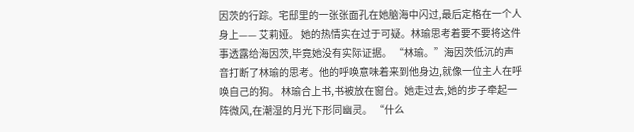因茨的行踪。宅邸里的一张张面孔在她脑海中闪过,最后定格在一个人身上—— 艾莉娅。 她的热情实在过于可疑。林瑜思考着要不要将这件事透露给海因茨,毕竟她没有实际证据。 “林瑜。”海因茨低沉的声音打断了林瑜的思考。他的呼唤意味着来到他身边,就像一位主人在呼唤自己的狗。 林瑜合上书,书被放在窗台。她走过去,她的步子牵起一阵微风,在潮湿的月光下形同幽灵。 “什么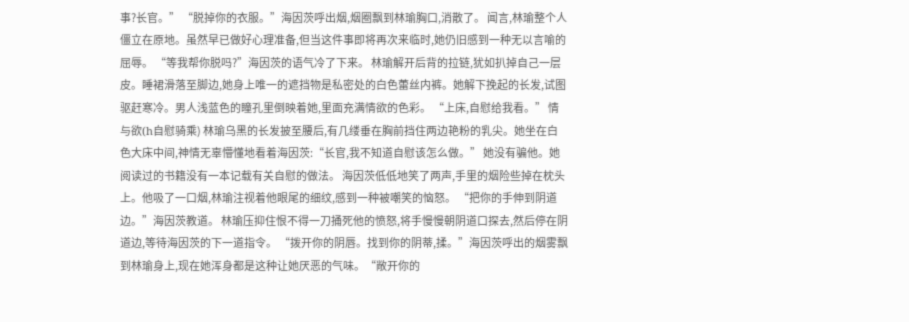事?长官。” “脱掉你的衣服。”海因茨呼出烟,烟圈飘到林瑜胸口,消散了。 闻言,林瑜整个人僵立在原地。虽然早已做好心理准备,但当这件事即将再次来临时,她仍旧感到一种无以言喻的屈辱。 “等我帮你脱吗?”海因茨的语气冷了下来。 林瑜解开后背的拉链,犹如扒掉自己一层皮。睡裙滑落至脚边,她身上唯一的遮挡物是私密处的白色蕾丝内裤。她解下挽起的长发,试图驱赶寒冷。男人浅蓝色的瞳孔里倒映着她,里面充满情欲的色彩。 “上床,自慰给我看。” 情与欲(h自慰骑乘) 林瑜乌黑的长发披至腰后,有几缕垂在胸前挡住两边艳粉的乳尖。她坐在白色大床中间,神情无辜懵懂地看着海因茨:“长官,我不知道自慰该怎么做。” 她没有骗他。她阅读过的书籍没有一本记载有关自慰的做法。 海因茨低低地笑了两声,手里的烟险些掉在枕头上。他吸了一口烟,林瑜注视着他眼尾的细纹,感到一种被嘲笑的恼怒。 “把你的手伸到阴道边。”海因茨教道。 林瑜压抑住恨不得一刀捅死他的愤怒,将手慢慢朝阴道口探去,然后停在阴道边,等待海因茨的下一道指令。 “拨开你的阴唇。找到你的阴蒂,揉。”海因茨呼出的烟雾飘到林瑜身上,现在她浑身都是这种让她厌恶的气味。“敞开你的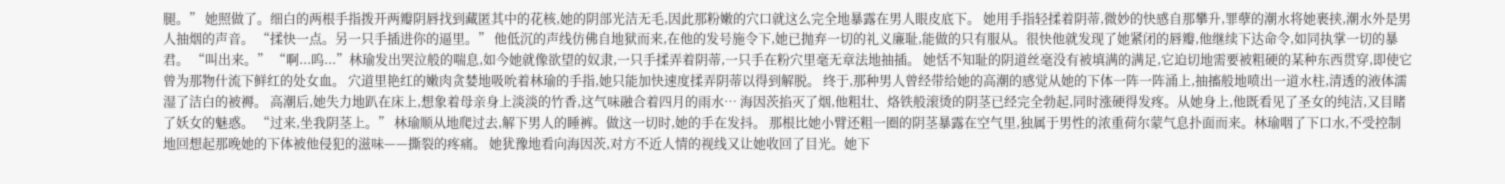腿。” 她照做了。细白的两根手指拨开两瓣阴唇找到藏匿其中的花核,她的阴部光洁无毛,因此那粉嫩的穴口就这么完全地暴露在男人眼皮底下。 她用手指轻揉着阴蒂,微妙的快感自那攀升,罪孽的潮水将她裹挟,潮水外是男人抽烟的声音。 “揉快一点。另一只手插进你的逼里。” 他低沉的声线仿佛自地狱而来,在他的发号施令下,她已抛弃一切的礼义廉耻,能做的只有服从。很快他就发现了她紧闭的唇瓣,他继续下达命令,如同执掌一切的暴君。 “叫出来。” “啊...呜...”林瑜发出哭泣般的喘息,如今她就像欲望的奴隶,一只手揉弄着阴蒂,一只手在粉穴里毫无章法地抽插。 她恬不知耻的阴道丝毫没有被填满的满足,它迫切地需要被粗硬的某种东西贯穿,即使它曾为那物什流下鲜红的处女血。 穴道里艳红的嫩肉贪婪地吸吮着林瑜的手指,她只能加快速度揉弄阴蒂以得到解脱。 终于,那种男人曾经带给她的高潮的感觉从她的下体一阵一阵涌上,抽搐般地喷出一道水柱,清透的液体濡湿了洁白的被褥。 高潮后,她失力地趴在床上,想象着母亲身上淡淡的竹香,这气味融合着四月的雨水… 海因茨掐灭了烟,他粗壮、烙铁般滚烫的阴茎已经完全勃起,同时涨硬得发疼。从她身上,他既看见了圣女的纯洁,又目睹了妖女的魅惑。 “过来,坐我阴茎上。” 林瑜顺从地爬过去,解下男人的睡裤。做这一切时,她的手在发抖。 那根比她小臂还粗一圈的阴茎暴露在空气里,独属于男性的浓重荷尔蒙气息扑面而来。林瑜咽了下口水,不受控制地回想起那晚她的下体被他侵犯的滋味——撕裂的疼痛。 她犹豫地看向海因茨,对方不近人情的视线又让她收回了目光。她下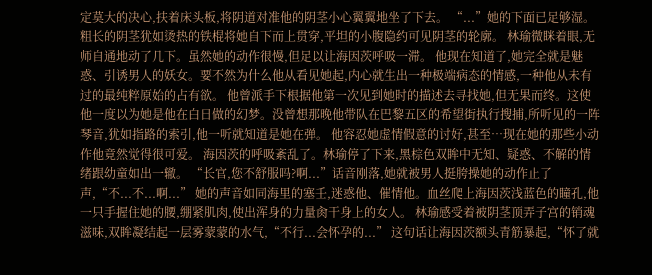定莫大的决心,扶着床头板,将阴道对准他的阴茎小心翼翼地坐了下去。 “...”她的下面已足够湿。粗长的阴茎犹如烫热的铁棍将她自下而上贯穿,平坦的小腹隐约可见阴茎的轮廓。 林瑜微眯着眼,无师自通地动了几下。虽然她的动作很慢,但足以让海因茨呼吸一滞。 他现在知道了,她完全就是魅惑、引诱男人的妖女。要不然为什么他从看见她起,内心就生出一种极端病态的情感,一种他从未有过的最纯粹原始的占有欲。 他曾派手下根据他第一次见到她时的描述去寻找她,但无果而终。这使他一度以为她是他在白日做的幻梦。没曾想那晚他带队在巴黎五区的希望街执行搜捕,所听见的一阵琴音,犹如指路的索引,他一听就知道是她在弹。 他容忍她虚情假意的讨好,甚至…现在她的那些小动作他竟然觉得很可爱。 海因茨的呼吸紊乱了。林瑜停了下来,黑棕色双眸中无知、疑惑、不解的情绪跟幼童如出一辙。 “长官,您不舒服吗?啊...”话音刚落,她就被男人挺胯操她的动作止了声,“不...不...啊...” 她的声音如同海里的塞壬,迷惑他、催情他。血丝爬上海因茨浅蓝色的瞳孔,他一只手握住她的腰,绷紧肌肉,使出浑身的力量肏干身上的女人。 林瑜感受着被阴茎顶弄子宫的销魂滋味,双眸凝结起一层雾蒙蒙的水气,“不行...会怀孕的...” 这句话让海因茨额头青筋暴起,“怀了就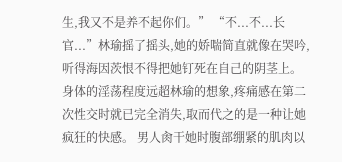生,我又不是养不起你们。” “不...不...长官...”林瑜摇了摇头,她的娇喘简直就像在哭吟,听得海因茨恨不得把她钉死在自己的阴茎上。 身体的淫荡程度远超林瑜的想象,疼痛感在第二次性交时就已完全消失,取而代之的是一种让她疯狂的快感。 男人肏干她时腹部绷紧的肌肉以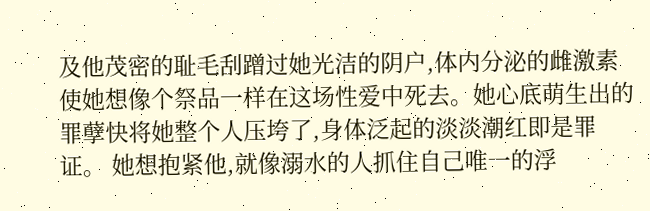及他茂密的耻毛刮蹭过她光洁的阴户,体内分泌的雌激素使她想像个祭品一样在这场性爱中死去。她心底萌生出的罪孽快将她整个人压垮了,身体泛起的淡淡潮红即是罪证。 她想抱紧他,就像溺水的人抓住自己唯一的浮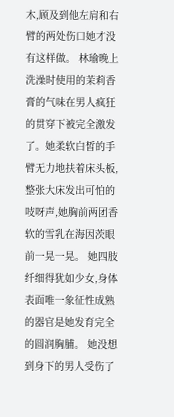木,顾及到他左肩和右臂的两处伤口她才没有这样做。 林瑜晚上洗澡时使用的茉莉香膏的气味在男人疯狂的贯穿下被完全激发了。她柔软白皙的手臂无力地扶着床头板,整张大床发出可怕的吱呀声,她胸前两团香软的雪乳在海因茨眼前一晃一晃。 她四肢纤细得犹如少女,身体表面唯一象征性成熟的器官是她发育完全的圆润胸脯。 她没想到身下的男人受伤了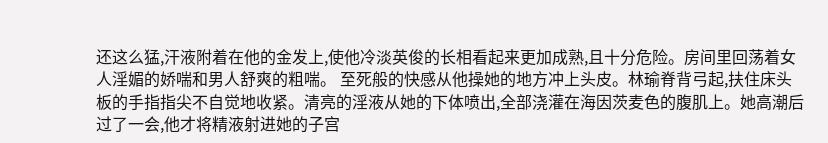还这么猛,汗液附着在他的金发上,使他冷淡英俊的长相看起来更加成熟,且十分危险。房间里回荡着女人淫媚的娇喘和男人舒爽的粗喘。 至死般的快感从他操她的地方冲上头皮。林瑜脊背弓起,扶住床头板的手指指尖不自觉地收紧。清亮的淫液从她的下体喷出,全部浇灌在海因茨麦色的腹肌上。她高潮后过了一会,他才将精液射进她的子宫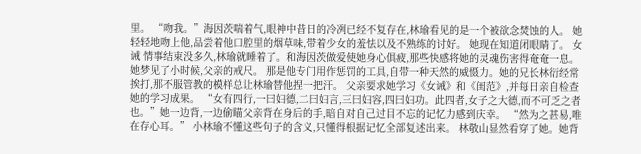里。 “吻我。”海因茨喘着气,眼神中昔日的冷冽已经不复存在,林瑜看见的是一个被欲念焚蚀的人。 她轻轻地吻上他,品尝着他口腔里的烟草味,带着少女的羞怯以及不熟练的讨好。 她现在知道闭眼睛了。 女诫 情事结束没多久,林瑜就睡着了。和海因茨做爱使她身心俱疲,那些快感将她的灵魂伤害得奄奄一息。她梦见了小时候,父亲的戒尺。 那是他专门用作惩罚的工具,自带一种天然的威慑力。她的兄长林衍经常挨打,那不服管教的模样总让林瑜替他捏一把汗。 父亲要求她学习《女诫》和《闺范》,并每日亲自检查她的学习成果。 “女有四行,一曰妇德,二曰妇言,三曰妇容,四曰妇功。此四者,女子之大德,而不可乏之者也。”她一边背,一边偷瞄父亲背在身后的手,暗自对自己过目不忘的记忆力感到庆幸。 “然为之甚易,唯在存心耳。” 小林瑜不懂这些句子的含义,只懂得根据记忆全部复述出来。 林敬山显然看穿了她。她背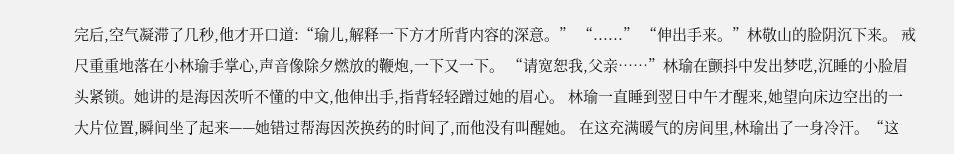完后,空气凝滞了几秒,他才开口道:“瑜儿,解释一下方才所背内容的深意。” “......” “伸出手来。”林敬山的脸阴沉下来。 戒尺重重地落在小林瑜手掌心,声音像除夕燃放的鞭炮,一下又一下。 “请宽恕我,父亲……”林瑜在颤抖中发出梦呓,沉睡的小脸眉头紧锁。她讲的是海因茨听不懂的中文,他伸出手,指背轻轻蹭过她的眉心。 林瑜一直睡到翌日中午才醒来,她望向床边空出的一大片位置,瞬间坐了起来——她错过帮海因茨换药的时间了,而他没有叫醒她。 在这充满暖气的房间里,林瑜出了一身冷汗。“这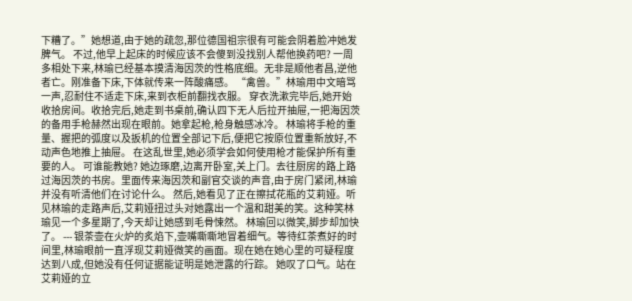下糟了。”她想道,由于她的疏忽,那位德国祖宗很有可能会阴着脸冲她发脾气。 不过,他早上起床的时候应该不会傻到没找别人帮他换药吧? 一周多相处下来,林瑜已经基本摸清海因茨的性格底细。无非是顺他者昌,逆他者亡。刚准备下床,下体就传来一阵酸痛感。 “禽兽。”林瑜用中文暗骂一声,忍耐住不适走下床,来到衣柜前翻找衣服。 穿衣洗漱完毕后,她开始收拾房间。收拾完后,她走到书桌前,确认四下无人后拉开抽屉,一把海因茨的备用手枪赫然出现在眼前。她拿起枪,枪身触感冰冷。 林瑜将手枪的重量、握把的弧度以及扳机的位置全部记下后,便把它按原位置重新放好,不动声色地推上抽屉。 在这乱世里,她必须学会如何使用枪才能保护所有重要的人。 可谁能教她? 她边琢磨,边离开卧室,关上门。去往厨房的路上路过海因茨的书房。里面传来海因茨和副官交谈的声音,由于房门紧闭,林瑜并没有听清他们在讨论什么。 然后,她看见了正在擦拭花瓶的艾莉娅。听见林瑜的走路声后,艾莉娅扭过头对她露出一个温和甜美的笑。这种笑林瑜见一个多星期了,今天却让她感到毛骨悚然。 林瑜回以微笑,脚步却加快了。 --- 银茶壶在火炉的炙焰下,壶嘴嘶嘶地冒着细气。等待红茶煮好的时间里,林瑜眼前一直浮现艾莉娅微笑的画面。现在她在她心里的可疑程度达到八成,但她没有任何证据能证明是她泄露的行踪。 她叹了口气。站在艾莉娅的立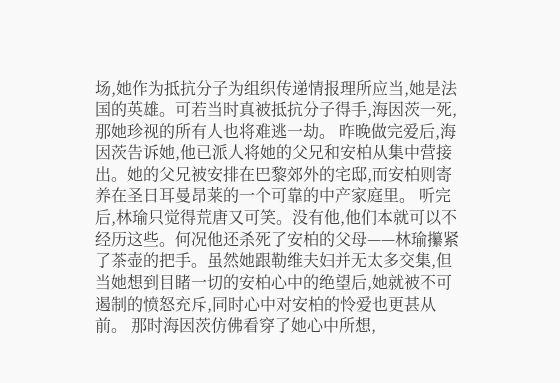场,她作为抵抗分子为组织传递情报理所应当,她是法国的英雄。可若当时真被抵抗分子得手,海因茨一死,那她珍视的所有人也将难逃一劫。 昨晚做完爱后,海因茨告诉她,他已派人将她的父兄和安柏从集中营接出。她的父兄被安排在巴黎郊外的宅邸,而安柏则寄养在圣日耳曼昂莱的一个可靠的中产家庭里。 听完后,林瑜只觉得荒唐又可笑。没有他,他们本就可以不经历这些。何况他还杀死了安柏的父母——林瑜攥紧了茶壶的把手。虽然她跟勒维夫妇并无太多交集,但当她想到目睹一切的安柏心中的绝望后,她就被不可遏制的愤怒充斥,同时心中对安柏的怜爱也更甚从前。 那时海因茨仿佛看穿了她心中所想,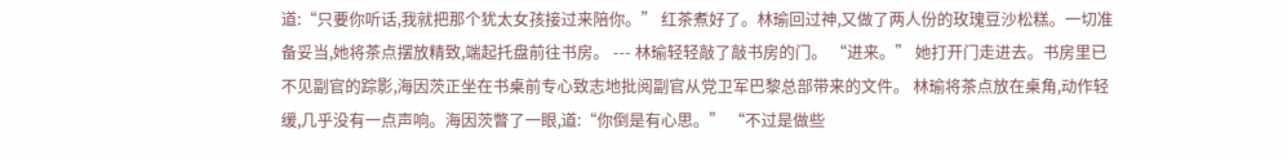道:“只要你听话,我就把那个犹太女孩接过来陪你。” 红茶煮好了。林瑜回过神,又做了两人份的玫瑰豆沙松糕。一切准备妥当,她将茶点摆放精致,端起托盘前往书房。 --- 林瑜轻轻敲了敲书房的门。 “进来。” 她打开门走进去。书房里已不见副官的踪影,海因茨正坐在书桌前专心致志地批阅副官从党卫军巴黎总部带来的文件。 林瑜将茶点放在桌角,动作轻缓,几乎没有一点声响。海因茨瞥了一眼,道:“你倒是有心思。” “不过是做些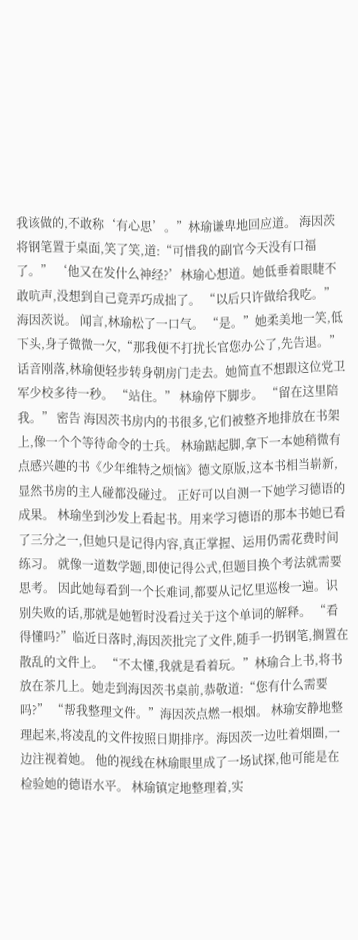我该做的,不敢称‘有心思’。”林瑜谦卑地回应道。 海因茨将钢笔置于桌面,笑了笑,道:“可惜我的副官今天没有口福了。” ‘他又在发什么神经?’林瑜心想道。她低垂着眼睫不敢吭声,没想到自己竟弄巧成拙了。 “以后只许做给我吃。”海因茨说。 闻言,林瑜松了一口气。 “是。”她柔美地一笑,低下头,身子微微一欠,“那我便不打扰长官您办公了,先告退。” 话音刚落,林瑜便轻步转身朝房门走去。她简直不想跟这位党卫军少校多待一秒。 “站住。” 林瑜停下脚步。 “留在这里陪我。” 密告 海因茨书房内的书很多,它们被整齐地排放在书架上,像一个个等待命令的士兵。 林瑜踮起脚,拿下一本她稍微有点感兴趣的书《少年维特之烦恼》德文原版,这本书相当崭新,显然书房的主人碰都没碰过。 正好可以自测一下她学习德语的成果。 林瑜坐到沙发上看起书。用来学习德语的那本书她已看了三分之一,但她只是记得内容,真正掌握、运用仍需花费时间练习。 就像一道数学题,即使记得公式,但题目换个考法就需要思考。 因此她每看到一个长难词,都要从记忆里巡梭一遍。识别失败的话,那就是她暂时没看过关于这个单词的解释。 “看得懂吗?”临近日落时,海因茨批完了文件,随手一扔钢笔,搁置在散乱的文件上。 “不太懂,我就是看着玩。”林瑜合上书,将书放在茶几上。她走到海因茨书桌前,恭敬道:“您有什么需要吗?” “帮我整理文件。”海因茨点燃一根烟。 林瑜安静地整理起来,将凌乱的文件按照日期排序。海因茨一边吐着烟圈,一边注视着她。 他的视线在林瑜眼里成了一场试探,他可能是在检验她的德语水平。 林瑜镇定地整理着,实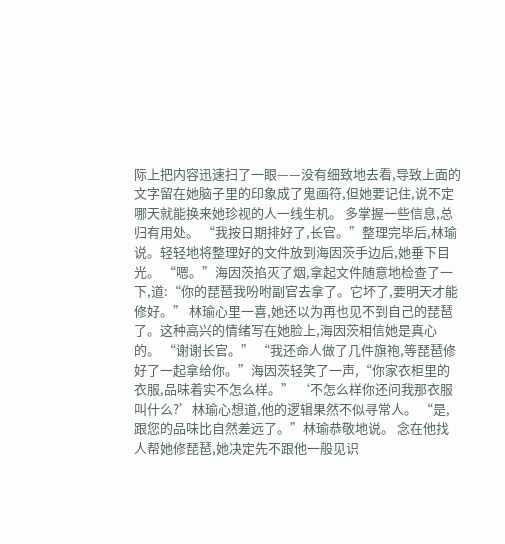际上把内容迅速扫了一眼——没有细致地去看,导致上面的文字留在她脑子里的印象成了鬼画符,但她要记住,说不定哪天就能换来她珍视的人一线生机。 多掌握一些信息,总归有用处。 “我按日期排好了,长官。”整理完毕后,林瑜说。轻轻地将整理好的文件放到海因茨手边后,她垂下目光。 “嗯。”海因茨掐灭了烟,拿起文件随意地检查了一下,道:“你的琵琶我吩咐副官去拿了。它坏了,要明天才能修好。” 林瑜心里一喜,她还以为再也见不到自己的琵琶了。这种高兴的情绪写在她脸上,海因茨相信她是真心的。 “谢谢长官。” “我还命人做了几件旗袍,等琵琶修好了一起拿给你。”海因茨轻笑了一声,“你家衣柜里的衣服,品味着实不怎么样。” ‘不怎么样你还问我那衣服叫什么?’林瑜心想道,他的逻辑果然不似寻常人。 “是,跟您的品味比自然差远了。”林瑜恭敬地说。 念在他找人帮她修琵琶,她决定先不跟他一般见识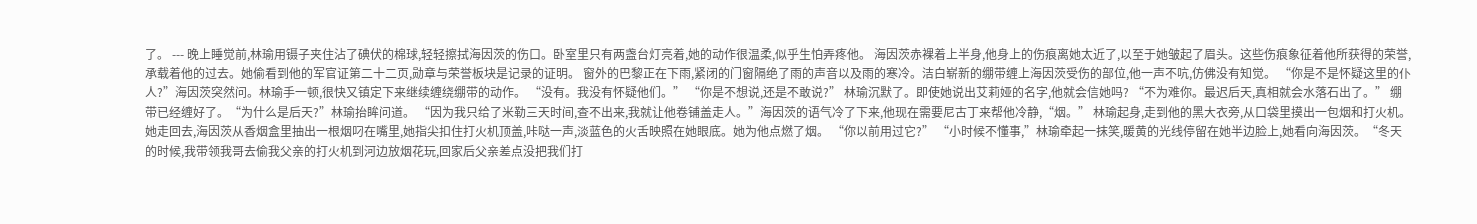了。 --- 晚上睡觉前,林瑜用镊子夹住沾了碘伏的棉球,轻轻擦拭海因茨的伤口。卧室里只有两盏台灯亮着,她的动作很温柔,似乎生怕弄疼他。 海因茨赤裸着上半身,他身上的伤痕离她太近了,以至于她皱起了眉头。这些伤痕象征着他所获得的荣誉,承载着他的过去。她偷看到他的军官证第二十二页,勋章与荣誉板块是记录的证明。 窗外的巴黎正在下雨,紧闭的门窗隔绝了雨的声音以及雨的寒冷。洁白崭新的绷带缠上海因茨受伤的部位,他一声不吭,仿佛没有知觉。 “你是不是怀疑这里的仆人?”海因茨突然问。林瑜手一顿,很快又镇定下来继续缠绕绷带的动作。 “没有。我没有怀疑他们。” “你是不想说,还是不敢说?” 林瑜沉默了。即使她说出艾莉娅的名字,他就会信她吗? “不为难你。最迟后天,真相就会水落石出了。” 绷带已经缠好了。“为什么是后天?”林瑜抬眸问道。 “因为我只给了米勒三天时间,查不出来,我就让他卷铺盖走人。”海因茨的语气冷了下来,他现在需要尼古丁来帮他冷静,“烟。” 林瑜起身,走到他的黑大衣旁,从口袋里摸出一包烟和打火机。她走回去,海因茨从香烟盒里抽出一根烟叼在嘴里,她指尖扣住打火机顶盖,咔哒一声,淡蓝色的火舌映照在她眼底。她为他点燃了烟。 “你以前用过它?” “小时候不懂事,”林瑜牵起一抹笑,暖黄的光线停留在她半边脸上,她看向海因茨。“冬天的时候,我带领我哥去偷我父亲的打火机到河边放烟花玩,回家后父亲差点没把我们打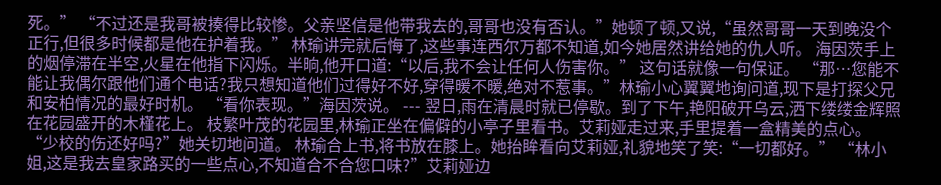死。” “不过还是我哥被揍得比较惨。父亲坚信是他带我去的,哥哥也没有否认。”她顿了顿,又说,“虽然哥哥一天到晚没个正行,但很多时候都是他在护着我。” 林瑜讲完就后悔了,这些事连西尔万都不知道,如今她居然讲给她的仇人听。 海因茨手上的烟停滞在半空,火星在他指下闪烁。半晌,他开口道:“以后,我不会让任何人伤害你。” 这句话就像一句保证。 “那…您能不能让我偶尔跟他们通个电话?我只想知道他们过得好不好,穿得暖不暖,绝对不惹事。”林瑜小心翼翼地询问道,现下是打探父兄和安柏情况的最好时机。 “看你表现。”海因茨说。 --- 翌日,雨在清晨时就已停歇。到了下午,艳阳破开乌云,洒下缕缕金辉照在花园盛开的木槿花上。 枝繁叶茂的花园里,林瑜正坐在偏僻的小亭子里看书。艾莉娅走过来,手里提着一盒精美的点心。 “少校的伤还好吗?”她关切地问道。 林瑜合上书,将书放在膝上。她抬眸看向艾莉娅,礼貌地笑了笑:“一切都好。” “林小姐,这是我去皇家路买的一些点心,不知道合不合您口味?”艾莉娅边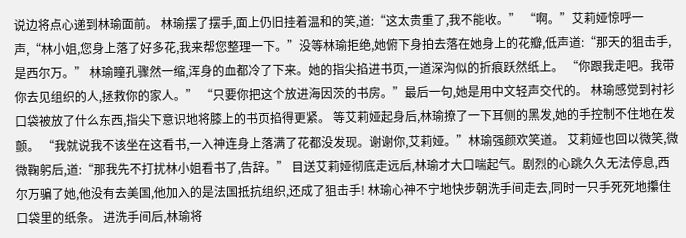说边将点心递到林瑜面前。 林瑜摆了摆手,面上仍旧挂着温和的笑,道:“这太贵重了,我不能收。” “啊。”艾莉娅惊呼一声,“林小姐,您身上落了好多花,我来帮您整理一下。”没等林瑜拒绝,她俯下身拍去落在她身上的花瓣,低声道:“那天的狙击手,是西尔万。” 林瑜瞳孔骤然一缩,浑身的血都冷了下来。她的指尖掐进书页,一道深沟似的折痕跃然纸上。 “你跟我走吧。我带你去见组织的人,拯救你的家人。” “只要你把这个放进海因茨的书房。”最后一句,她是用中文轻声交代的。 林瑜感觉到衬衫口袋被放了什么东西,指尖下意识地将膝上的书页掐得更紧。 等艾莉娅起身后,林瑜撩了一下耳侧的黑发,她的手控制不住地在发颤。 “我就说我不该坐在这看书,一入神连身上落满了花都没发现。谢谢你,艾莉娅。”林瑜强颜欢笑道。 艾莉娅也回以微笑,微微鞠躬后,道:“那我先不打扰林小姐看书了,告辞。” 目送艾莉娅彻底走远后,林瑜才大口喘起气。剧烈的心跳久久无法停息,西尔万骗了她,他没有去美国,他加入的是法国抵抗组织,还成了狙击手! 林瑜心神不宁地快步朝洗手间走去,同时一只手死死地攥住口袋里的纸条。 进洗手间后,林瑜将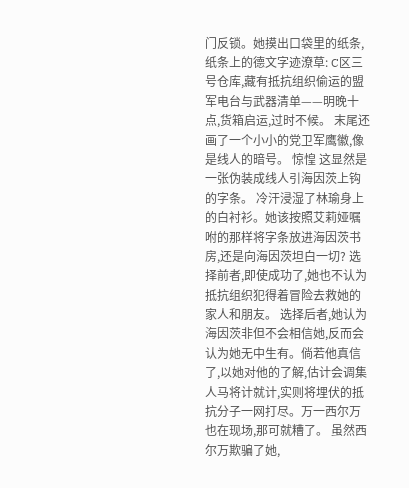门反锁。她摸出口袋里的纸条,纸条上的德文字迹潦草: C区三号仓库,藏有抵抗组织偷运的盟军电台与武器清单——明晚十点,货箱启运,过时不候。 末尾还画了一个小小的党卫军鹰徽,像是线人的暗号。 惊惶 这显然是一张伪装成线人引海因茨上钩的字条。 冷汗浸湿了林瑜身上的白衬衫。她该按照艾莉娅嘱咐的那样将字条放进海因茨书房,还是向海因茨坦白一切? 选择前者,即使成功了,她也不认为抵抗组织犯得着冒险去救她的家人和朋友。 选择后者,她认为海因茨非但不会相信她,反而会认为她无中生有。倘若他真信了,以她对他的了解,估计会调集人马将计就计,实则将埋伏的抵抗分子一网打尽。万一西尔万也在现场,那可就糟了。 虽然西尔万欺骗了她,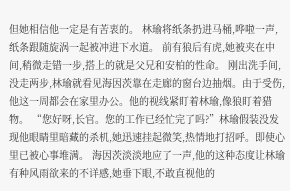但她相信他一定是有苦衷的。 林瑜将纸条扔进马桶,哗啦一声,纸条跟随旋涡一起被冲进下水道。 前有狼后有虎,她被夹在中间,稍微走错一步,搭上的就是父兄和安柏的性命。 刚出洗手间,没走两步,林瑜就看见海因茨靠在走廊的窗台边抽烟。由于受伤,他这一周都会在家里办公。他的视线紧盯着林瑜,像狼盯着猎物。 “您好呀,长官。您的工作已经忙完了吗?”林瑜假装没发现他眼睛里暗藏的杀机,她迅速挂起微笑,热情地打招呼。即使心里已被心事堆满。 海因茨淡淡地应了一声,他的这种态度让林瑜有种风雨欲来的不详感,她垂下眼,不敢直视他的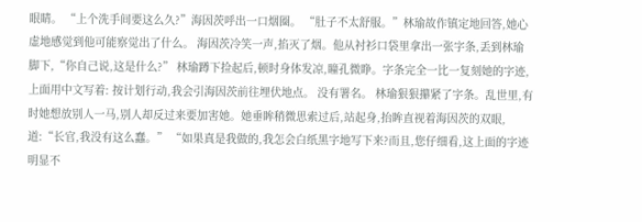眼睛。 “上个洗手间要这么久?”海因茨呼出一口烟圈。 “肚子不太舒服。”林瑜故作镇定地回答,她心虚地感觉到他可能察觉出了什么。 海因茨冷笑一声,掐灭了烟。他从衬衫口袋里拿出一张字条,丢到林瑜脚下,“你自己说,这是什么?” 林瑜蹲下捡起后,顿时身体发凉,瞳孔微睁。字条完全一比一复刻她的字迹,上面用中文写着: 按计划行动,我会引海因茨前往埋伏地点。 没有署名。 林瑜狠狠攥紧了字条。乱世里,有时她想放别人一马,别人却反过来要加害她。她垂眸稍微思索过后,站起身,抬眸直视着海因茨的双眼,道:“长官,我没有这么蠢。” “如果真是我做的,我怎会白纸黑字地写下来?而且,您仔细看,这上面的字迹明显不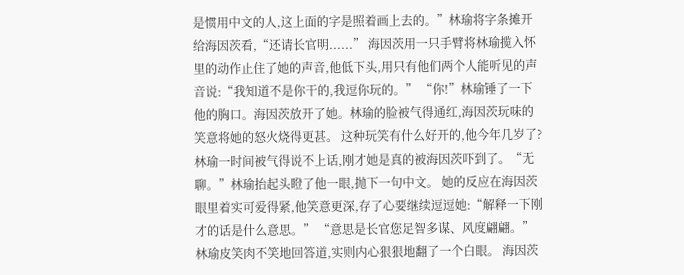是惯用中文的人,这上面的字是照着画上去的。”林瑜将字条摊开给海因茨看,“还请长官明......” 海因茨用一只手臂将林瑜揽入怀里的动作止住了她的声音,他低下头,用只有他们两个人能听见的声音说:“我知道不是你干的,我逗你玩的。” “你!”林瑜锤了一下他的胸口。海因茨放开了她。林瑜的脸被气得通红,海因茨玩味的笑意将她的怒火烧得更甚。 这种玩笑有什么好开的,他今年几岁了?林瑜一时间被气得说不上话,刚才她是真的被海因茨吓到了。“无聊。”林瑜抬起头瞪了他一眼,抛下一句中文。 她的反应在海因茨眼里着实可爱得紧,他笑意更深,存了心要继续逗逗她:“解释一下刚才的话是什么意思。” “意思是长官您足智多谋、风度翩翩。”林瑜皮笑肉不笑地回答道,实则内心狠狠地翻了一个白眼。 海因茨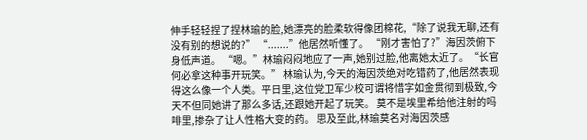伸手轻轻捏了捏林瑜的脸,她漂亮的脸柔软得像团棉花,“除了说我无聊,还有没有别的想说的?” “.......”他居然听懂了。 “刚才害怕了?”海因茨俯下身低声道。 “嗯。”林瑜闷闷地应了一声,她别过脸,他离她太近了。“长官何必拿这种事开玩笑。” 林瑜认为,今天的海因茨绝对吃错药了,他居然表现得这么像一个人类。平日里,这位党卫军少校可谓将惜字如金贯彻到极致,今天不但同她讲了那么多话,还跟她开起了玩笑。 莫不是埃里希给他注射的吗啡里,掺杂了让人性格大变的药。 思及至此,林瑜莫名对海因茨感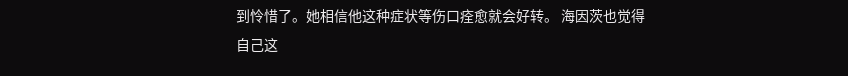到怜惜了。她相信他这种症状等伤口痊愈就会好转。 海因茨也觉得自己这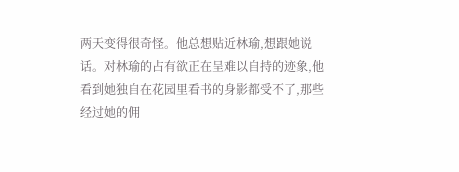两天变得很奇怪。他总想贴近林瑜,想跟她说话。对林瑜的占有欲正在呈难以自持的迹象,他看到她独自在花园里看书的身影都受不了,那些经过她的佣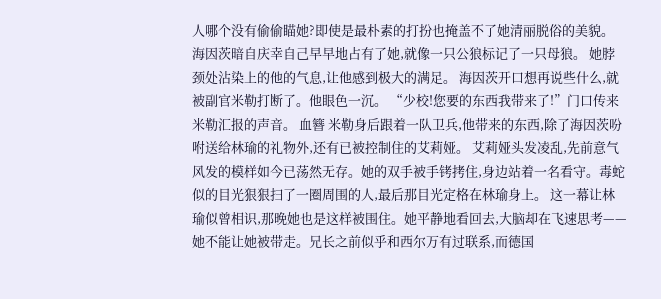人哪个没有偷偷瞄她?即使是最朴素的打扮也掩盖不了她清丽脱俗的美貌。 海因茨暗自庆幸自己早早地占有了她,就像一只公狼标记了一只母狼。 她脖颈处沾染上的他的气息,让他感到极大的满足。 海因茨开口想再说些什么,就被副官米勒打断了。他眼色一沉。 “少校!您要的东西我带来了!”门口传来米勒汇报的声音。 血簪 米勒身后跟着一队卫兵,他带来的东西,除了海因茨吩咐送给林瑜的礼物外,还有已被控制住的艾莉娅。 艾莉娅头发凌乱,先前意气风发的模样如今已荡然无存。她的双手被手铐拷住,身边站着一名看守。毒蛇似的目光狠狠扫了一圈周围的人,最后那目光定格在林瑜身上。 这一幕让林瑜似曾相识,那晚她也是这样被围住。她平静地看回去,大脑却在飞速思考——她不能让她被带走。兄长之前似乎和西尔万有过联系,而德国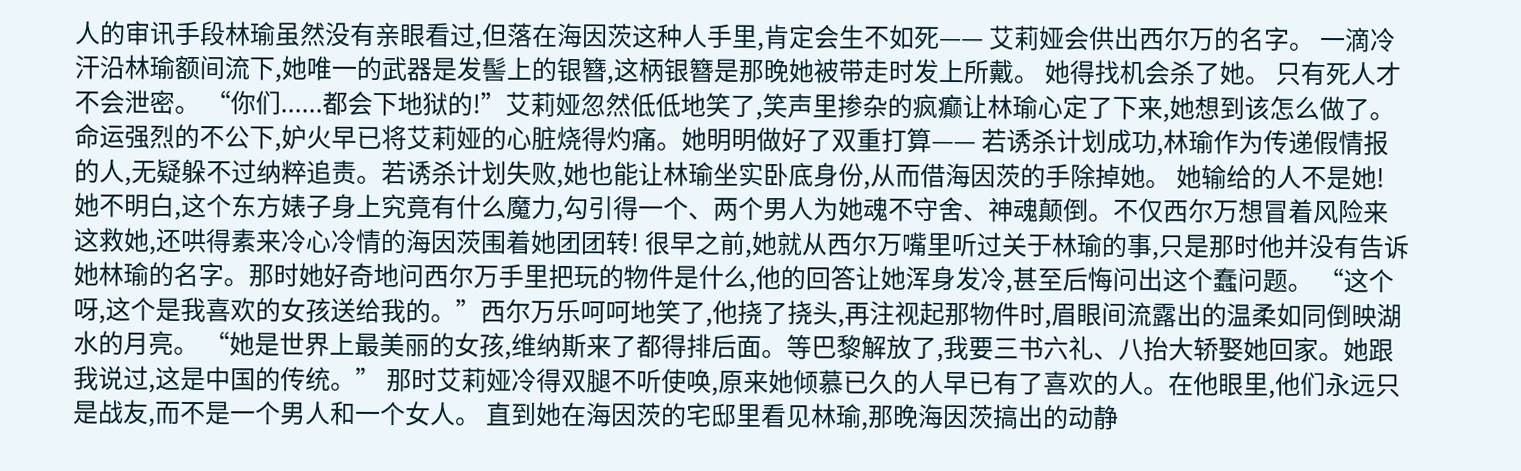人的审讯手段林瑜虽然没有亲眼看过,但落在海因茨这种人手里,肯定会生不如死—— 艾莉娅会供出西尔万的名字。 一滴冷汗沿林瑜额间流下,她唯一的武器是发髻上的银簪,这柄银簪是那晚她被带走时发上所戴。 她得找机会杀了她。 只有死人才不会泄密。 “你们......都会下地狱的!”艾莉娅忽然低低地笑了,笑声里掺杂的疯癫让林瑜心定了下来,她想到该怎么做了。 命运强烈的不公下,妒火早已将艾莉娅的心脏烧得灼痛。她明明做好了双重打算—— 若诱杀计划成功,林瑜作为传递假情报的人,无疑躲不过纳粹追责。若诱杀计划失败,她也能让林瑜坐实卧底身份,从而借海因茨的手除掉她。 她输给的人不是她! 她不明白,这个东方婊子身上究竟有什么魔力,勾引得一个、两个男人为她魂不守舍、神魂颠倒。不仅西尔万想冒着风险来这救她,还哄得素来冷心冷情的海因茨围着她团团转! 很早之前,她就从西尔万嘴里听过关于林瑜的事,只是那时他并没有告诉她林瑜的名字。那时她好奇地问西尔万手里把玩的物件是什么,他的回答让她浑身发冷,甚至后悔问出这个蠢问题。 “这个呀,这个是我喜欢的女孩送给我的。”西尔万乐呵呵地笑了,他挠了挠头,再注视起那物件时,眉眼间流露出的温柔如同倒映湖水的月亮。 “她是世界上最美丽的女孩,维纳斯来了都得排后面。等巴黎解放了,我要三书六礼、八抬大轿娶她回家。她跟我说过,这是中国的传统。” 那时艾莉娅冷得双腿不听使唤,原来她倾慕已久的人早已有了喜欢的人。在他眼里,他们永远只是战友,而不是一个男人和一个女人。 直到她在海因茨的宅邸里看见林瑜,那晚海因茨搞出的动静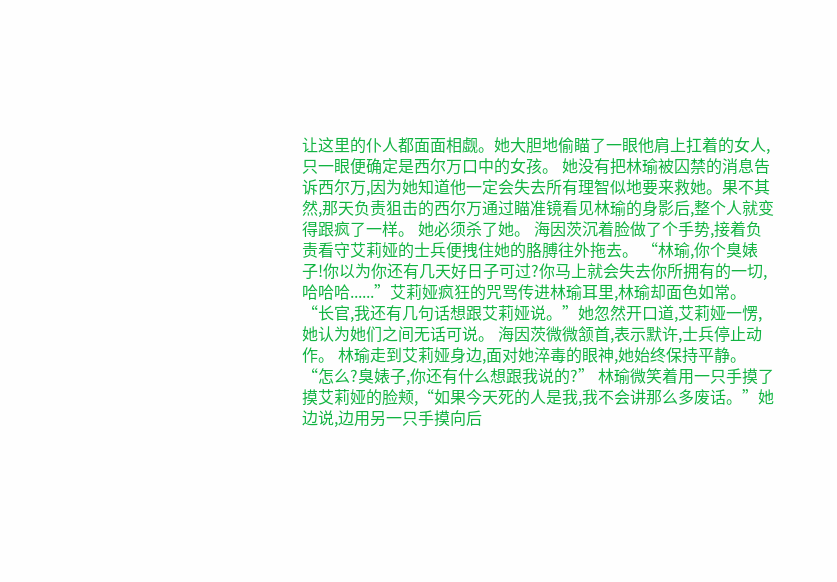让这里的仆人都面面相觑。她大胆地偷瞄了一眼他肩上扛着的女人,只一眼便确定是西尔万口中的女孩。 她没有把林瑜被囚禁的消息告诉西尔万,因为她知道他一定会失去所有理智似地要来救她。果不其然,那天负责狙击的西尔万通过瞄准镜看见林瑜的身影后,整个人就变得跟疯了一样。 她必须杀了她。 海因茨沉着脸做了个手势,接着负责看守艾莉娅的士兵便拽住她的胳膊往外拖去。 “林瑜,你个臭婊子!你以为你还有几天好日子可过?你马上就会失去你所拥有的一切,哈哈哈......”艾莉娅疯狂的咒骂传进林瑜耳里,林瑜却面色如常。 “长官,我还有几句话想跟艾莉娅说。”她忽然开口道,艾莉娅一愣,她认为她们之间无话可说。 海因茨微微颔首,表示默许,士兵停止动作。 林瑜走到艾莉娅身边,面对她淬毒的眼神,她始终保持平静。 “怎么?臭婊子,你还有什么想跟我说的?” 林瑜微笑着用一只手摸了摸艾莉娅的脸颊,“如果今天死的人是我,我不会讲那么多废话。”她边说,边用另一只手摸向后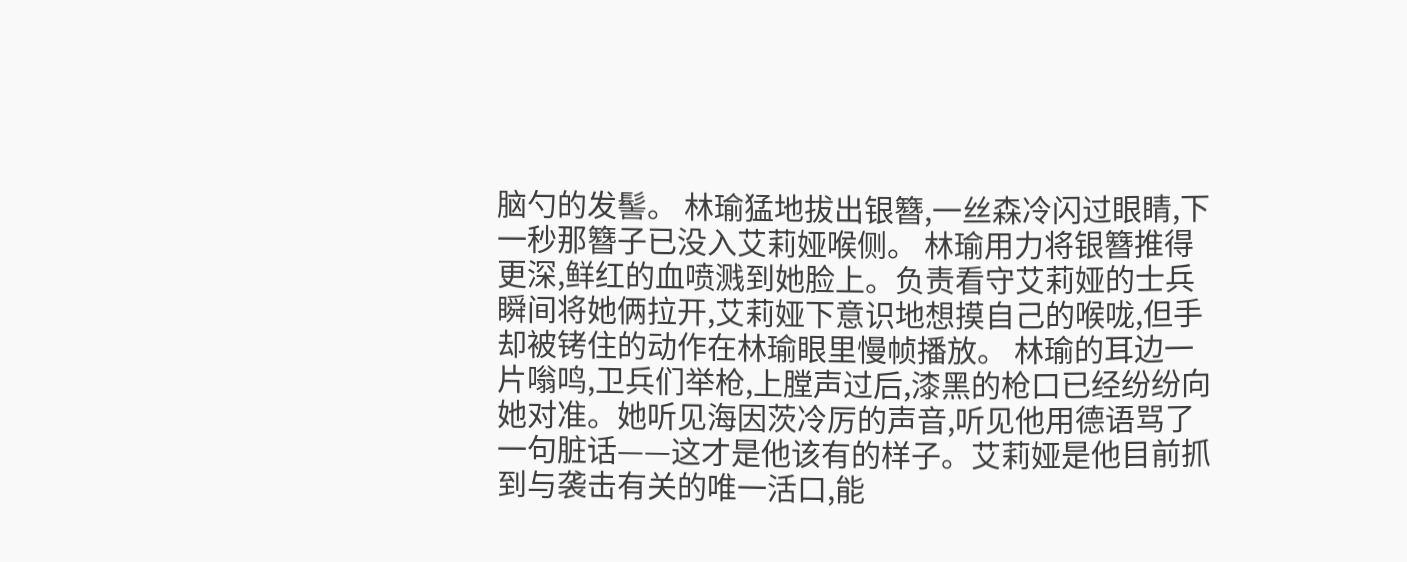脑勺的发髻。 林瑜猛地拔出银簪,一丝森冷闪过眼睛,下一秒那簪子已没入艾莉娅喉侧。 林瑜用力将银簪推得更深,鲜红的血喷溅到她脸上。负责看守艾莉娅的士兵瞬间将她俩拉开,艾莉娅下意识地想摸自己的喉咙,但手却被铐住的动作在林瑜眼里慢帧播放。 林瑜的耳边一片嗡鸣,卫兵们举枪,上膛声过后,漆黑的枪口已经纷纷向她对准。她听见海因茨冷厉的声音,听见他用德语骂了一句脏话——这才是他该有的样子。艾莉娅是他目前抓到与袭击有关的唯一活口,能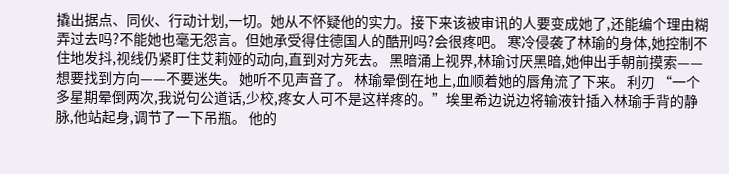撬出据点、同伙、行动计划,一切。她从不怀疑他的实力。接下来该被审讯的人要变成她了,还能编个理由糊弄过去吗?不能她也毫无怨言。但她承受得住德国人的酷刑吗?会很疼吧。 寒冷侵袭了林瑜的身体,她控制不住地发抖,视线仍紧盯住艾莉娅的动向,直到对方死去。 黑暗涌上视界,林瑜讨厌黑暗,她伸出手朝前摸索——想要找到方向——不要迷失。 她听不见声音了。 林瑜晕倒在地上,血顺着她的唇角流了下来。 利刃 “一个多星期晕倒两次,我说句公道话,少校,疼女人可不是这样疼的。”埃里希边说边将输液针插入林瑜手背的静脉,他站起身,调节了一下吊瓶。 他的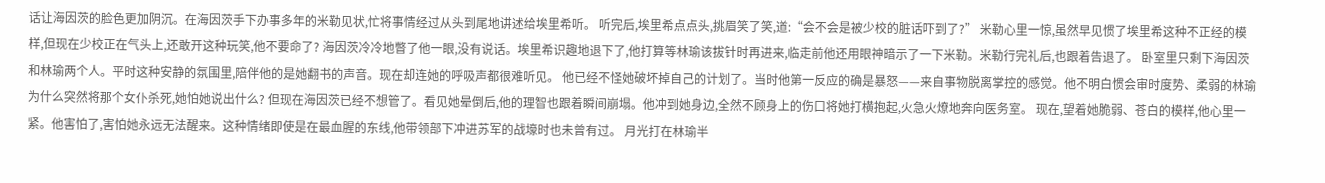话让海因茨的脸色更加阴沉。在海因茨手下办事多年的米勒见状,忙将事情经过从头到尾地讲述给埃里希听。 听完后,埃里希点点头,挑眉笑了笑,道:“会不会是被少校的脏话吓到了?” 米勒心里一惊,虽然早见惯了埃里希这种不正经的模样,但现在少校正在气头上,还敢开这种玩笑,他不要命了? 海因茨冷冷地瞥了他一眼,没有说话。埃里希识趣地退下了,他打算等林瑜该拔针时再进来,临走前他还用眼神暗示了一下米勒。米勒行完礼后,也跟着告退了。 卧室里只剩下海因茨和林瑜两个人。平时这种安静的氛围里,陪伴他的是她翻书的声音。现在却连她的呼吸声都很难听见。 他已经不怪她破坏掉自己的计划了。当时他第一反应的确是暴怒——来自事物脱离掌控的感觉。他不明白惯会审时度势、柔弱的林瑜为什么突然将那个女仆杀死,她怕她说出什么? 但现在海因茨已经不想管了。看见她晕倒后,他的理智也跟着瞬间崩塌。他冲到她身边,全然不顾身上的伤口将她打横抱起,火急火燎地奔向医务室。 现在,望着她脆弱、苍白的模样,他心里一紧。他害怕了,害怕她永远无法醒来。这种情绪即使是在最血腥的东线,他带领部下冲进苏军的战壕时也未曾有过。 月光打在林瑜半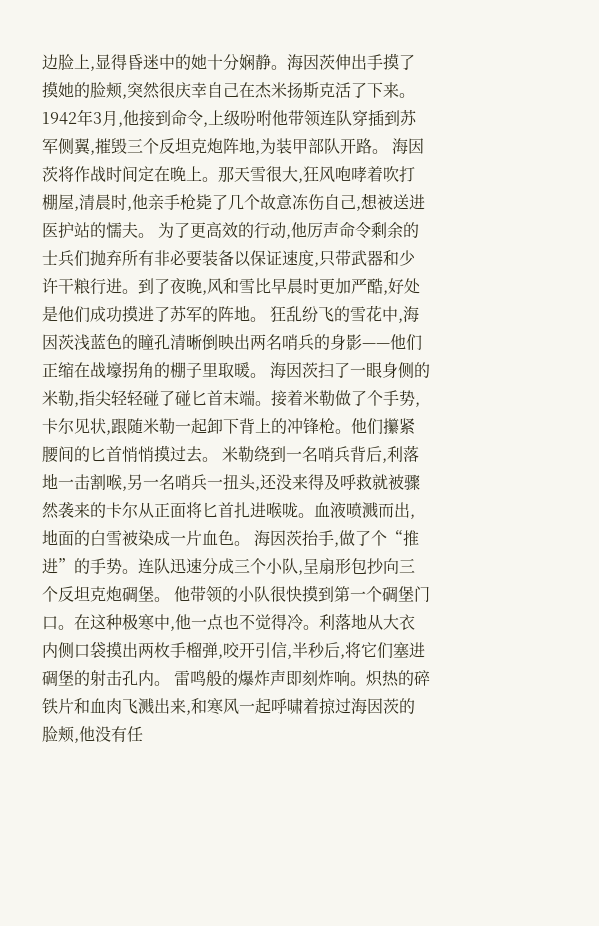边脸上,显得昏迷中的她十分娴静。海因茨伸出手摸了摸她的脸颊,突然很庆幸自己在杰米扬斯克活了下来。 1942年3月,他接到命令,上级吩咐他带领连队穿插到苏军侧翼,摧毁三个反坦克炮阵地,为装甲部队开路。 海因茨将作战时间定在晚上。那天雪很大,狂风咆哮着吹打棚屋,清晨时,他亲手枪毙了几个故意冻伤自己,想被送进医护站的懦夫。 为了更高效的行动,他厉声命令剩余的士兵们抛弃所有非必要装备以保证速度,只带武器和少许干粮行进。到了夜晚,风和雪比早晨时更加严酷,好处是他们成功摸进了苏军的阵地。 狂乱纷飞的雪花中,海因茨浅蓝色的瞳孔清晰倒映出两名哨兵的身影——他们正缩在战壕拐角的棚子里取暖。 海因茨扫了一眼身侧的米勒,指尖轻轻碰了碰匕首末端。接着米勒做了个手势,卡尔见状,跟随米勒一起卸下背上的冲锋枪。他们攥紧腰间的匕首悄悄摸过去。 米勒绕到一名哨兵背后,利落地一击割喉,另一名哨兵一扭头,还没来得及呼救就被骤然袭来的卡尔从正面将匕首扎进喉咙。血液喷溅而出,地面的白雪被染成一片血色。 海因茨抬手,做了个“推进”的手势。连队迅速分成三个小队,呈扇形包抄向三个反坦克炮碉堡。 他带领的小队很快摸到第一个碉堡门口。在这种极寒中,他一点也不觉得冷。利落地从大衣内侧口袋摸出两枚手榴弹,咬开引信,半秒后,将它们塞进碉堡的射击孔内。 雷鸣般的爆炸声即刻炸响。炽热的碎铁片和血肉飞溅出来,和寒风一起呼啸着掠过海因茨的脸颊,他没有任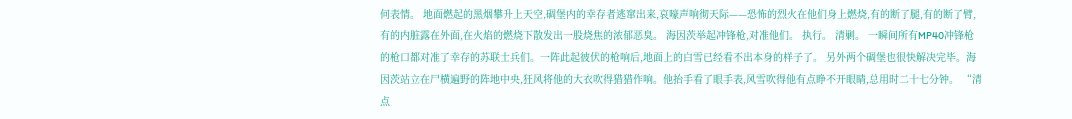何表情。 地面燃起的黑烟攀升上天空,碉堡内的幸存者逃窜出来,哀嚎声响彻天际——恐怖的烈火在他们身上燃烧,有的断了腿,有的断了臂,有的内脏露在外面,在火焰的燃烧下散发出一股烧焦的浓郁恶臭。 海因茨举起冲锋枪,对准他们。 执行。 清剿。 一瞬间所有MP40冲锋枪的枪口都对准了幸存的苏联士兵们。一阵此起彼伏的枪响后,地面上的白雪已经看不出本身的样子了。 另外两个碉堡也很快解决完毕。海因茨站立在尸横遍野的阵地中央,狂风将他的大衣吹得猎猎作响。他抬手看了眼手表,风雪吹得他有点睁不开眼睛,总用时二十七分钟。 “清点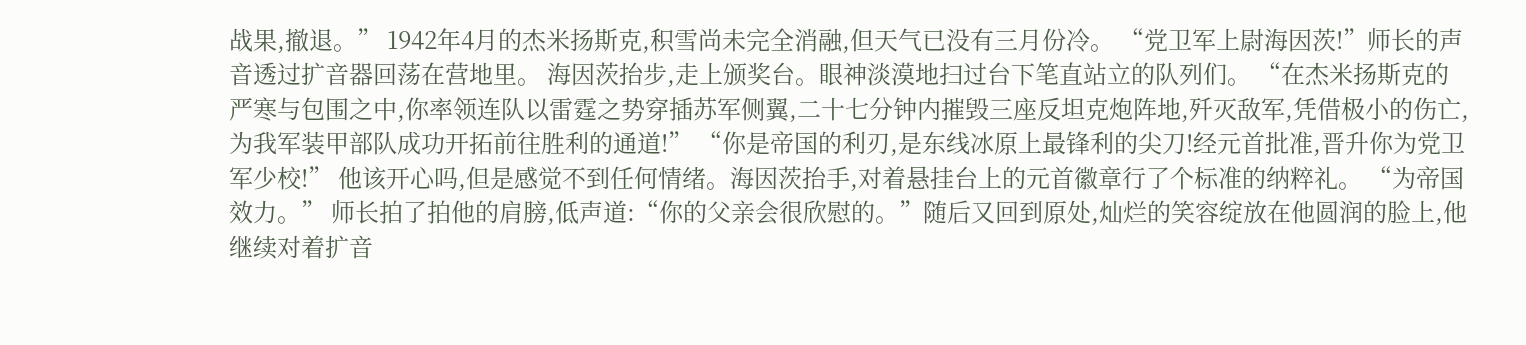战果,撤退。” 1942年4月的杰米扬斯克,积雪尚未完全消融,但天气已没有三月份冷。 “党卫军上尉海因茨!”师长的声音透过扩音器回荡在营地里。 海因茨抬步,走上颁奖台。眼神淡漠地扫过台下笔直站立的队列们。 “在杰米扬斯克的严寒与包围之中,你率领连队以雷霆之势穿插苏军侧翼,二十七分钟内摧毁三座反坦克炮阵地,歼灭敌军,凭借极小的伤亡,为我军装甲部队成功开拓前往胜利的通道!” “你是帝国的利刃,是东线冰原上最锋利的尖刀!经元首批准,晋升你为党卫军少校!” 他该开心吗,但是感觉不到任何情绪。海因茨抬手,对着悬挂台上的元首徽章行了个标准的纳粹礼。 “为帝国效力。” 师长拍了拍他的肩膀,低声道:“你的父亲会很欣慰的。”随后又回到原处,灿烂的笑容绽放在他圆润的脸上,他继续对着扩音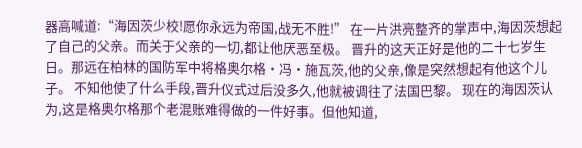器高喊道:“海因茨少校!愿你永远为帝国,战无不胜!” 在一片洪亮整齐的掌声中,海因茨想起了自己的父亲。而关于父亲的一切,都让他厌恶至极。 晋升的这天正好是他的二十七岁生日。那远在柏林的国防军中将格奥尔格·冯·施瓦茨,他的父亲,像是突然想起有他这个儿子。 不知他使了什么手段,晋升仪式过后没多久,他就被调往了法国巴黎。 现在的海因茨认为,这是格奥尔格那个老混账难得做的一件好事。但他知道,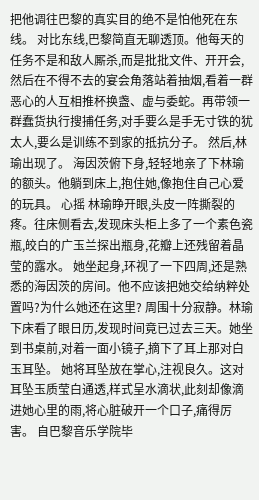把他调往巴黎的真实目的绝不是怕他死在东线。 对比东线,巴黎简直无聊透顶。他每天的任务不是和敌人厮杀,而是批批文件、开开会,然后在不得不去的宴会角落站着抽烟,看着一群恶心的人互相推杯换盏、虚与委蛇。再带领一群蠢货执行搜捕任务,对手要么是手无寸铁的犹太人,要么是训练不到家的抵抗分子。 然后,林瑜出现了。 海因茨俯下身,轻轻地亲了下林瑜的额头。他躺到床上,抱住她,像抱住自己心爱的玩具。 心摇 林瑜睁开眼,头皮一阵撕裂的疼。往床侧看去,发现床头柜上多了一个素色瓷瓶,皎白的广玉兰探出瓶身,花瓣上还残留着晶莹的露水。 她坐起身,环视了一下四周,还是熟悉的海因茨的房间。他不应该把她交给纳粹处置吗?为什么她还在这里? 周围十分寂静。林瑜下床看了眼日历,发现时间竟已过去三天。她坐到书桌前,对着一面小镜子,摘下了耳上那对白玉耳坠。 她将耳坠放在掌心,注视良久。这对耳坠玉质莹白通透,样式呈水滴状,此刻却像滴进她心里的雨,将心脏破开一个口子,痛得厉害。 自巴黎音乐学院毕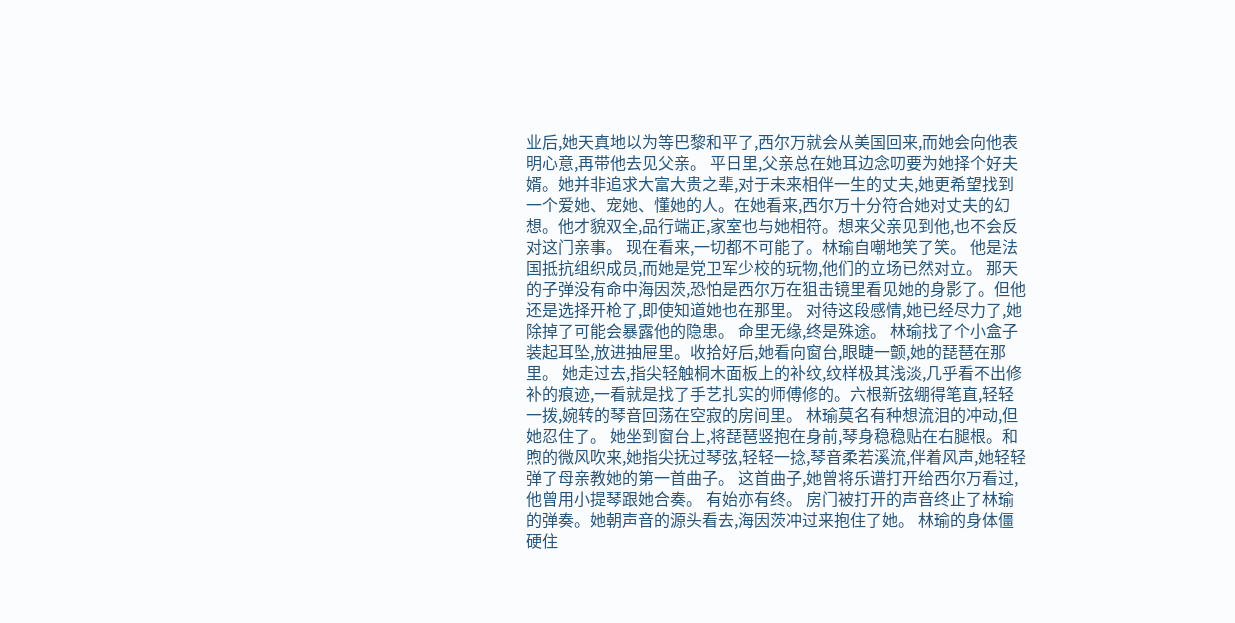业后,她天真地以为等巴黎和平了,西尔万就会从美国回来,而她会向他表明心意,再带他去见父亲。 平日里,父亲总在她耳边念叨要为她择个好夫婿。她并非追求大富大贵之辈,对于未来相伴一生的丈夫,她更希望找到一个爱她、宠她、懂她的人。在她看来,西尔万十分符合她对丈夫的幻想。他才貌双全,品行端正,家室也与她相符。想来父亲见到他,也不会反对这门亲事。 现在看来,一切都不可能了。林瑜自嘲地笑了笑。 他是法国抵抗组织成员,而她是党卫军少校的玩物,他们的立场已然对立。 那天的子弹没有命中海因茨,恐怕是西尔万在狙击镜里看见她的身影了。但他还是选择开枪了,即使知道她也在那里。 对待这段感情,她已经尽力了,她除掉了可能会暴露他的隐患。 命里无缘,终是殊途。 林瑜找了个小盒子装起耳坠,放进抽屉里。收拾好后,她看向窗台,眼睫一颤,她的琵琶在那里。 她走过去,指尖轻触桐木面板上的补纹,纹样极其浅淡,几乎看不出修补的痕迹,一看就是找了手艺扎实的师傅修的。六根新弦绷得笔直,轻轻一拨,婉转的琴音回荡在空寂的房间里。 林瑜莫名有种想流泪的冲动,但她忍住了。 她坐到窗台上,将琵琶竖抱在身前,琴身稳稳贴在右腿根。和煦的微风吹来,她指尖抚过琴弦,轻轻一捻,琴音柔若溪流,伴着风声,她轻轻弹了母亲教她的第一首曲子。 这首曲子,她曾将乐谱打开给西尔万看过,他曾用小提琴跟她合奏。 有始亦有终。 房门被打开的声音终止了林瑜的弹奏。她朝声音的源头看去,海因茨冲过来抱住了她。 林瑜的身体僵硬住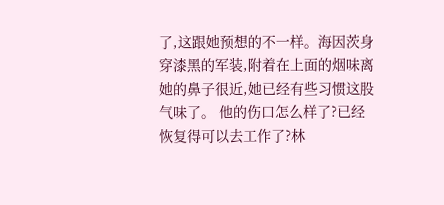了,这跟她预想的不一样。海因茨身穿漆黑的军装,附着在上面的烟味离她的鼻子很近,她已经有些习惯这股气味了。 他的伤口怎么样了?已经恢复得可以去工作了?林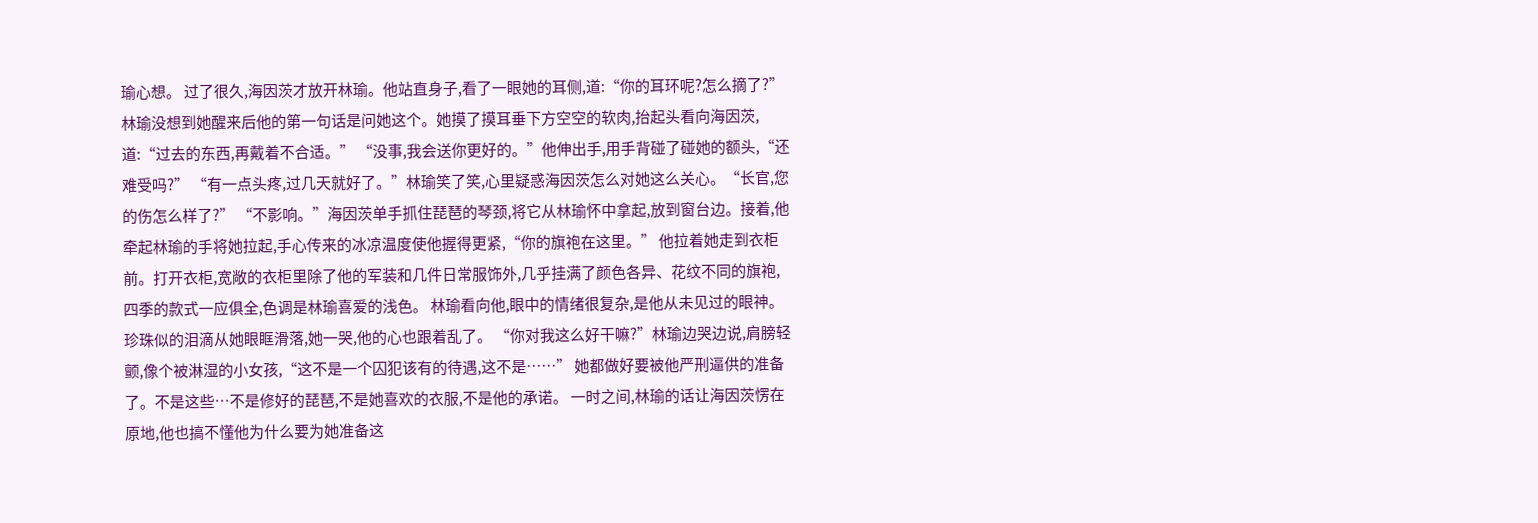瑜心想。 过了很久,海因茨才放开林瑜。他站直身子,看了一眼她的耳侧,道:“你的耳环呢?怎么摘了?” 林瑜没想到她醒来后他的第一句话是问她这个。她摸了摸耳垂下方空空的软肉,抬起头看向海因茨,道:“过去的东西,再戴着不合适。” “没事,我会送你更好的。”他伸出手,用手背碰了碰她的额头,“还难受吗?” “有一点头疼,过几天就好了。”林瑜笑了笑,心里疑惑海因茨怎么对她这么关心。“长官,您的伤怎么样了?” “不影响。”海因茨单手抓住琵琶的琴颈,将它从林瑜怀中拿起,放到窗台边。接着,他牵起林瑜的手将她拉起,手心传来的冰凉温度使他握得更紧,“你的旗袍在这里。” 他拉着她走到衣柜前。打开衣柜,宽敞的衣柜里除了他的军装和几件日常服饰外,几乎挂满了颜色各异、花纹不同的旗袍,四季的款式一应俱全,色调是林瑜喜爱的浅色。 林瑜看向他,眼中的情绪很复杂,是他从未见过的眼神。珍珠似的泪滴从她眼眶滑落,她一哭,他的心也跟着乱了。 “你对我这么好干嘛?”林瑜边哭边说,肩膀轻颤,像个被淋湿的小女孩,“这不是一个囚犯该有的待遇,这不是……” 她都做好要被他严刑逼供的准备了。不是这些…不是修好的琵琶,不是她喜欢的衣服,不是他的承诺。 一时之间,林瑜的话让海因茨愣在原地,他也搞不懂他为什么要为她准备这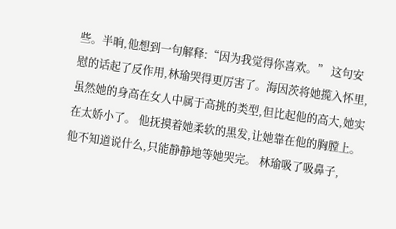些。半晌,他想到一句解释:“因为我觉得你喜欢。” 这句安慰的话起了反作用,林瑜哭得更厉害了。海因茨将她揽入怀里,虽然她的身高在女人中属于高挑的类型,但比起他的高大,她实在太娇小了。 他抚摸着她柔软的黑发,让她靠在他的胸膛上。他不知道说什么,只能静静地等她哭完。 林瑜吸了吸鼻子,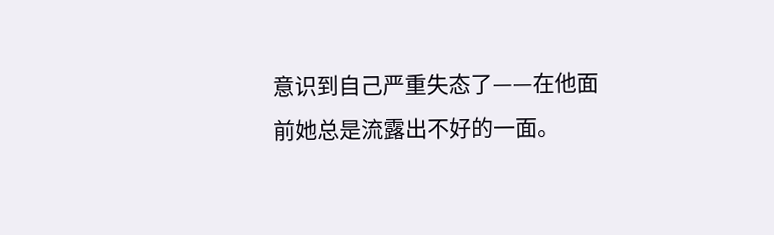意识到自己严重失态了——在他面前她总是流露出不好的一面。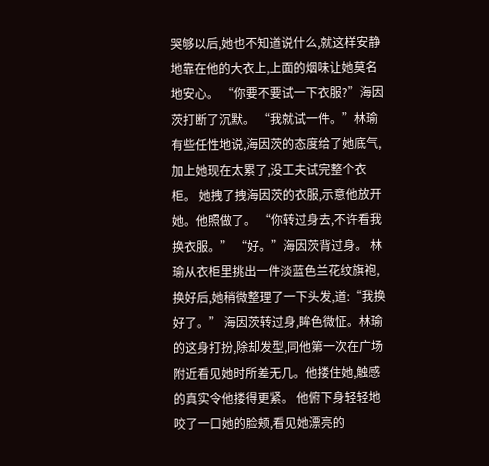哭够以后,她也不知道说什么,就这样安静地靠在他的大衣上,上面的烟味让她莫名地安心。 “你要不要试一下衣服?”海因茨打断了沉默。 “我就试一件。”林瑜有些任性地说,海因茨的态度给了她底气,加上她现在太累了,没工夫试完整个衣柜。 她拽了拽海因茨的衣服,示意他放开她。他照做了。 “你转过身去,不许看我换衣服。” “好。”海因茨背过身。 林瑜从衣柜里挑出一件淡蓝色兰花纹旗袍,换好后,她稍微整理了一下头发,道:“我换好了。” 海因茨转过身,眸色微怔。林瑜的这身打扮,除却发型,同他第一次在广场附近看见她时所差无几。他搂住她,触感的真实令他搂得更紧。 他俯下身轻轻地咬了一口她的脸颊,看见她漂亮的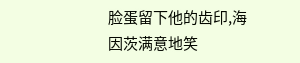脸蛋留下他的齿印,海因茨满意地笑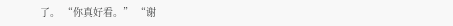了。 “你真好看。” “谢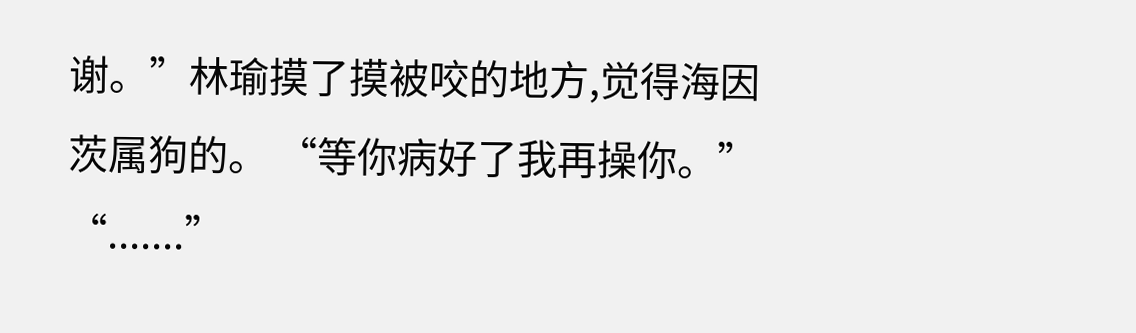谢。”林瑜摸了摸被咬的地方,觉得海因茨属狗的。 “等你病好了我再操你。” “.......”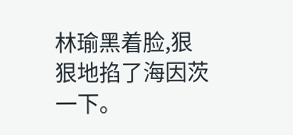林瑜黑着脸,狠狠地掐了海因茨一下。